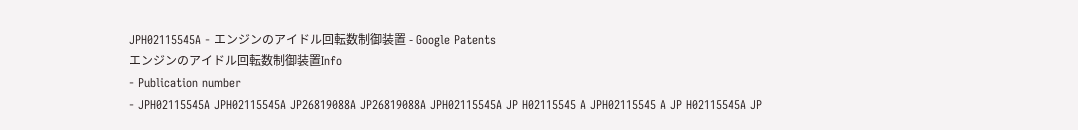JPH02115545A - エンジンのアイドル回転数制御装置 - Google Patents
エンジンのアイドル回転数制御装置Info
- Publication number
- JPH02115545A JPH02115545A JP26819088A JP26819088A JPH02115545A JP H02115545 A JPH02115545 A JP H02115545A JP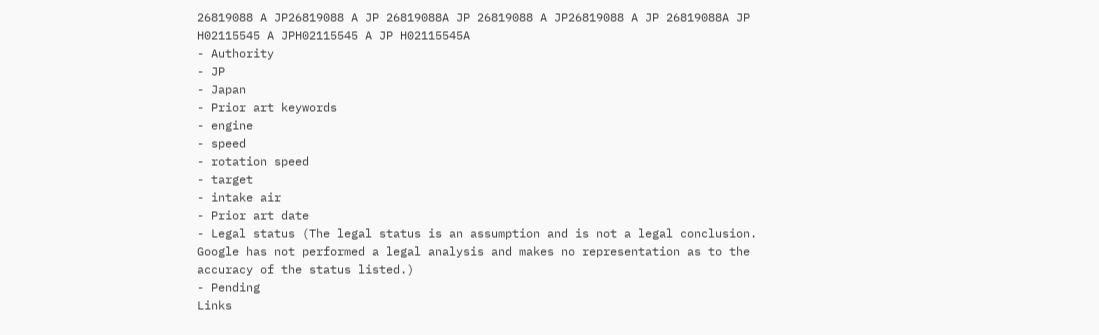26819088 A JP26819088 A JP 26819088A JP 26819088 A JP26819088 A JP 26819088A JP H02115545 A JPH02115545 A JP H02115545A
- Authority
- JP
- Japan
- Prior art keywords
- engine
- speed
- rotation speed
- target
- intake air
- Prior art date
- Legal status (The legal status is an assumption and is not a legal conclusion. Google has not performed a legal analysis and makes no representation as to the accuracy of the status listed.)
- Pending
Links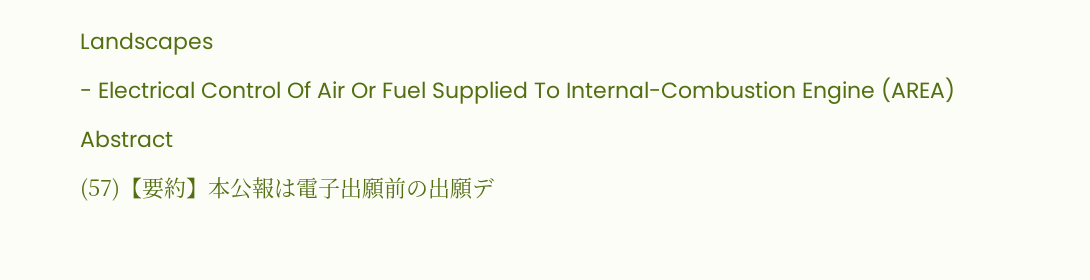Landscapes
- Electrical Control Of Air Or Fuel Supplied To Internal-Combustion Engine (AREA)
Abstract
(57)【要約】本公報は電子出願前の出願デ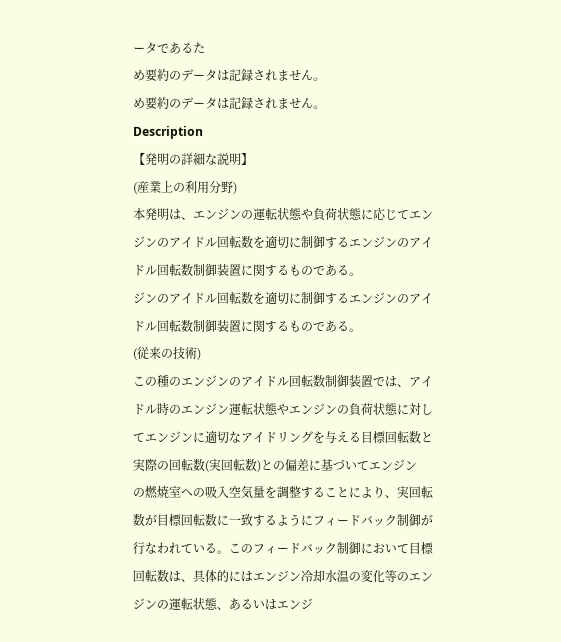ータであるた
め要約のデータは記録されません。
め要約のデータは記録されません。
Description
【発明の詳細な説明】
(産業上の利用分野)
本発明は、エンジンの運転状態や負荷状態に応じてエン
ジンのアイドル回転数を適切に制御するエンジンのアイ
ドル回転数制御装置に関するものである。
ジンのアイドル回転数を適切に制御するエンジンのアイ
ドル回転数制御装置に関するものである。
(従来の技術)
この種のエンジンのアイドル回転数制御装置では、アイ
ドル時のエンジン運転状態やエンジンの負荷状態に対し
てエンジンに適切なアイドリングを与える目標回転数と
実際の回転数(実回転数)との偏差に基づいてエンジン
の燃焼室への吸入空気量を調整することにより、実回転
数が目標回転数に一致するようにフィードバック制御が
行なわれている。このフィードバック制御において目標
回転数は、具体的にはエンジン冷却水温の変化等のエン
ジンの運転状態、あるいはエンジ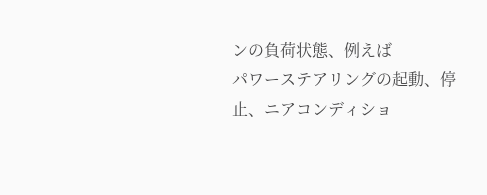ンの負荷状態、例えば
パワーステアリングの起動、停止、ニアコンディショ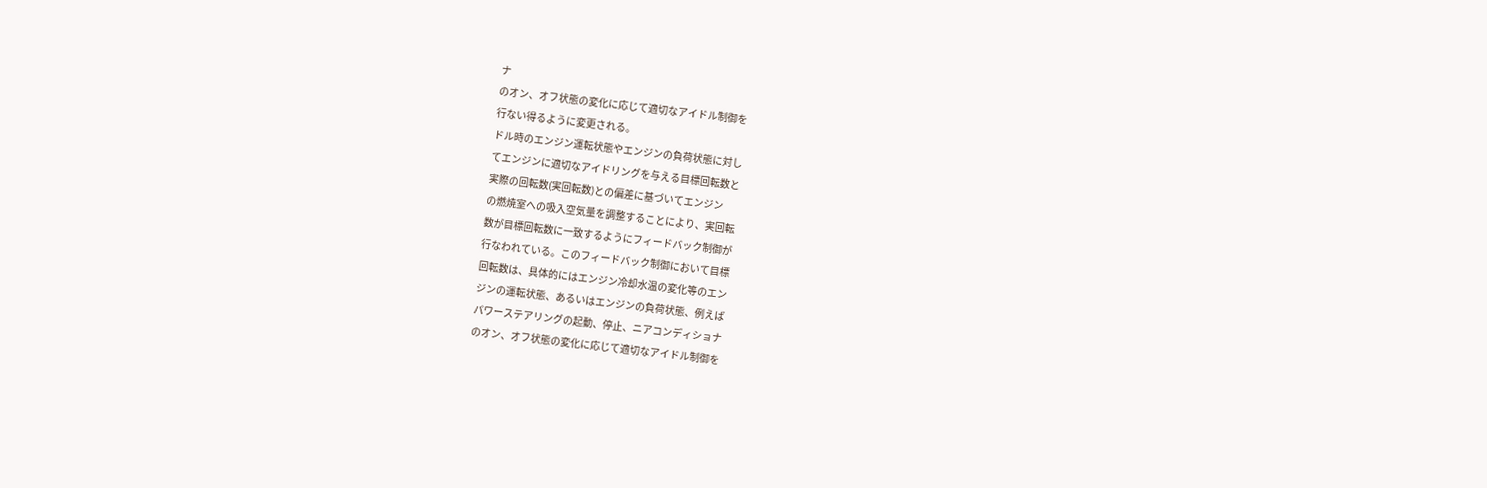ナ
のオン、オフ状態の変化に応じて適切なアイドル制御を
行ない得るように変更される。
ドル時のエンジン運転状態やエンジンの負荷状態に対し
てエンジンに適切なアイドリングを与える目標回転数と
実際の回転数(実回転数)との偏差に基づいてエンジン
の燃焼室への吸入空気量を調整することにより、実回転
数が目標回転数に一致するようにフィードバック制御が
行なわれている。このフィードバック制御において目標
回転数は、具体的にはエンジン冷却水温の変化等のエン
ジンの運転状態、あるいはエンジンの負荷状態、例えば
パワーステアリングの起動、停止、ニアコンディショナ
のオン、オフ状態の変化に応じて適切なアイドル制御を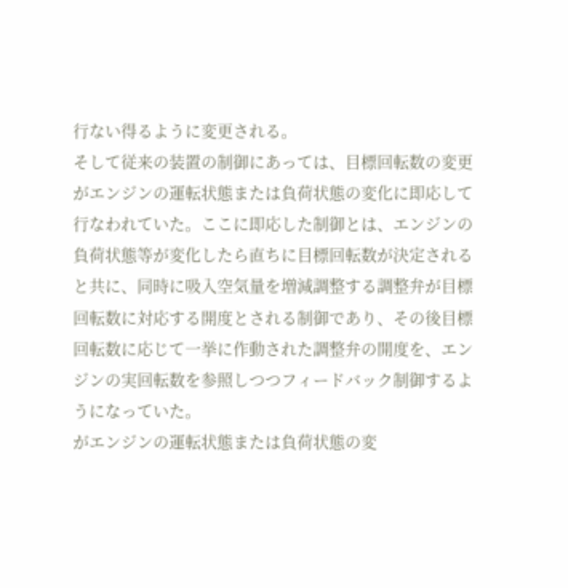行ない得るように変更される。
そして従来の装置の制御にあっては、目標回転数の変更
がエンジンの運転状態または負荷状態の変化に即応して
行なわれていた。ここに即応した制御とは、エンジンの
負荷状態等が変化したら直ちに目標回転数が決定される
と共に、同時に吸入空気量を増減調整する調整弁が目標
回転数に対応する開度とされる制御であり、その後目標
回転数に応じて一挙に作動された調整弁の開度を、エン
ジンの実回転数を参照しつつフィードバック制御するよ
うになっていた。
がエンジンの運転状態または負荷状態の変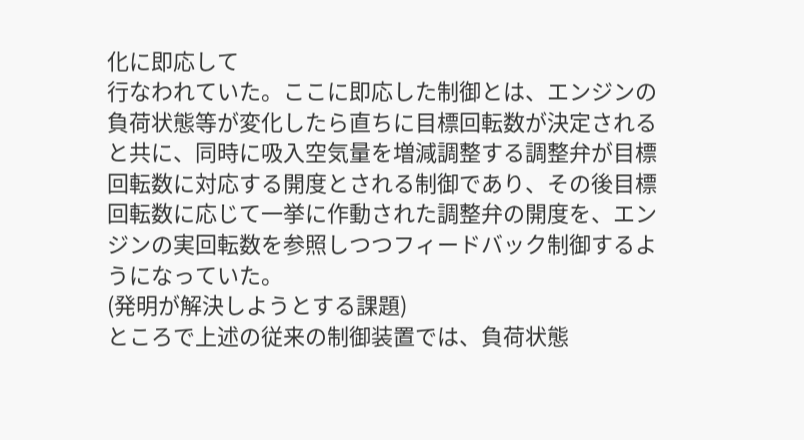化に即応して
行なわれていた。ここに即応した制御とは、エンジンの
負荷状態等が変化したら直ちに目標回転数が決定される
と共に、同時に吸入空気量を増減調整する調整弁が目標
回転数に対応する開度とされる制御であり、その後目標
回転数に応じて一挙に作動された調整弁の開度を、エン
ジンの実回転数を参照しつつフィードバック制御するよ
うになっていた。
(発明が解決しようとする課題)
ところで上述の従来の制御装置では、負荷状態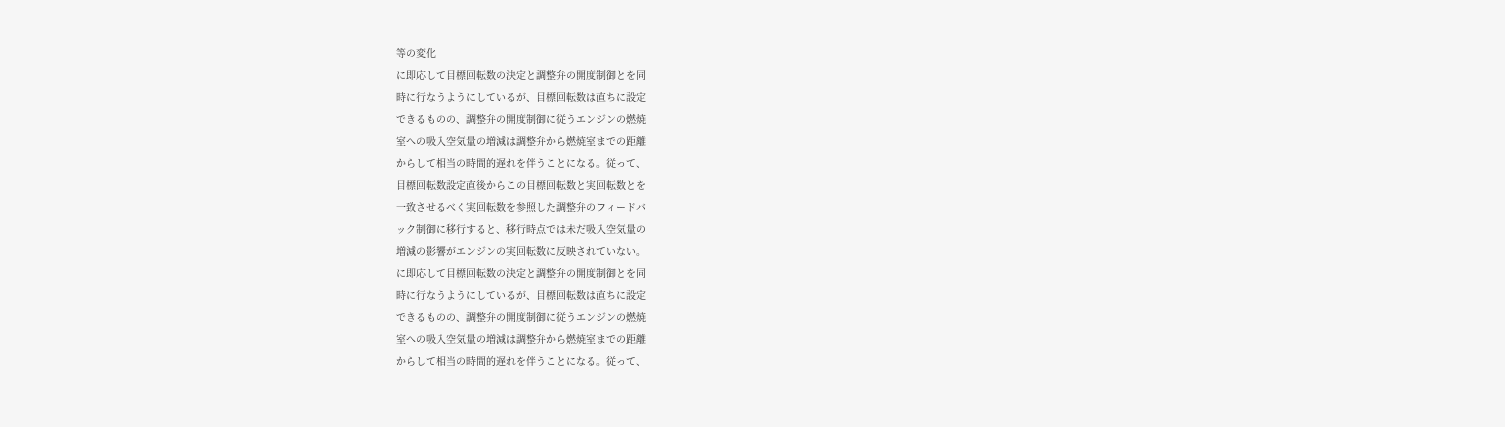等の変化
に即応して目標回転数の決定と調整弁の開度制御とを同
時に行なうようにしているが、目標回転数は直ちに設定
できるものの、調整弁の開度制御に従うエンジンの燃焼
室への吸入空気量の増減は調整弁から燃焼室までの距離
からして相当の時間的遅れを伴うことになる。従って、
目標回転数設定直後からこの目標回転数と実回転数とを
一致させるべく実回転数を参照した調整弁のフィードバ
ック制御に移行すると、移行時点では未だ吸入空気量の
増減の影響がエンジンの実回転数に反映されていない。
に即応して目標回転数の決定と調整弁の開度制御とを同
時に行なうようにしているが、目標回転数は直ちに設定
できるものの、調整弁の開度制御に従うエンジンの燃焼
室への吸入空気量の増減は調整弁から燃焼室までの距離
からして相当の時間的遅れを伴うことになる。従って、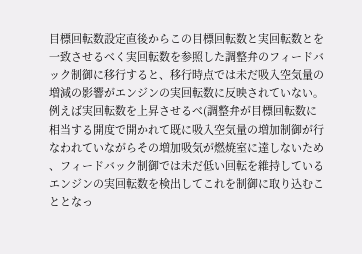目標回転数設定直後からこの目標回転数と実回転数とを
一致させるべく実回転数を参照した調整弁のフィードバ
ック制御に移行すると、移行時点では未だ吸入空気量の
増減の影響がエンジンの実回転数に反映されていない。
例えば実回転数を上昇させるべ(調整弁が目標回転数に
相当する開度で開かれて既に吸入空気量の増加制御が行
なわれていながらその増加吸気が燃焼室に達しないため
、フィードバック制御では未だ低い回転を維持している
エンジンの実回転数を検出してこれを制御に取り込むこ
ととなっ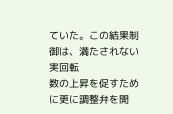ていた。この結果制御は、満たされない実回転
数の上昇を促すために更に調整弁を開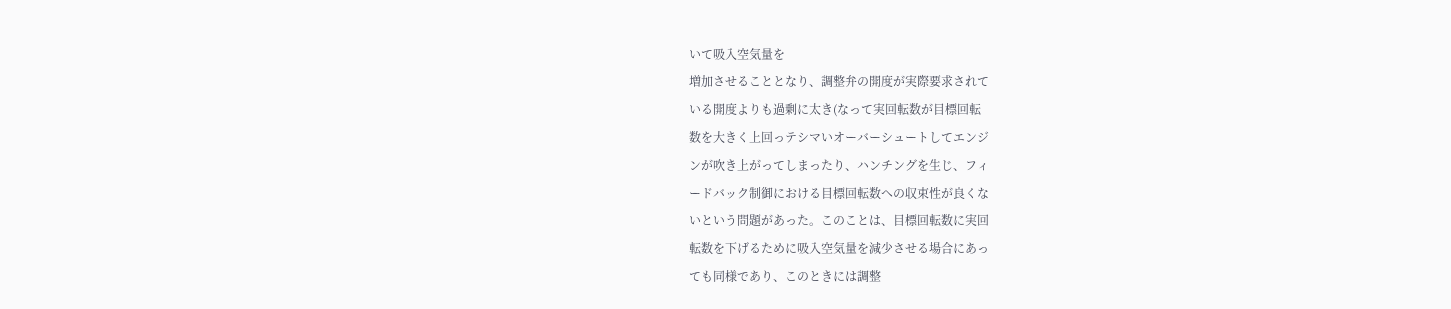いて吸入空気量を
増加させることとなり、調整弁の開度が実際要求されて
いる開度よりも過剰に太き(なって実回転数が目標回転
数を大きく上回っテシマいオーバーシュートしてエンジ
ンが吹き上がってしまったり、ハンチングを生じ、フィ
ードバック制御における目標回転数への収束性が良くな
いという問題があった。このことは、目標回転数に実回
転数を下げるために吸入空気量を減少させる場合にあっ
ても同様であり、このときには調整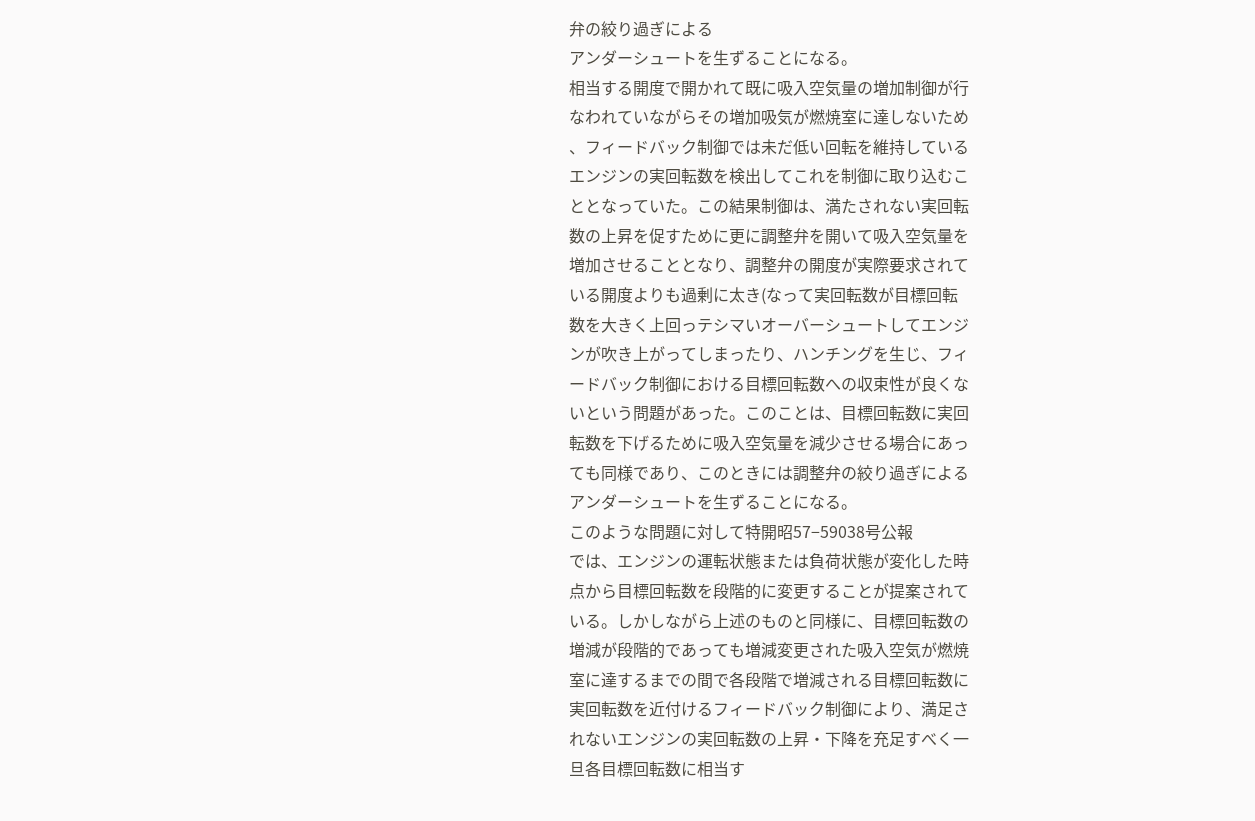弁の絞り過ぎによる
アンダーシュートを生ずることになる。
相当する開度で開かれて既に吸入空気量の増加制御が行
なわれていながらその増加吸気が燃焼室に達しないため
、フィードバック制御では未だ低い回転を維持している
エンジンの実回転数を検出してこれを制御に取り込むこ
ととなっていた。この結果制御は、満たされない実回転
数の上昇を促すために更に調整弁を開いて吸入空気量を
増加させることとなり、調整弁の開度が実際要求されて
いる開度よりも過剰に太き(なって実回転数が目標回転
数を大きく上回っテシマいオーバーシュートしてエンジ
ンが吹き上がってしまったり、ハンチングを生じ、フィ
ードバック制御における目標回転数への収束性が良くな
いという問題があった。このことは、目標回転数に実回
転数を下げるために吸入空気量を減少させる場合にあっ
ても同様であり、このときには調整弁の絞り過ぎによる
アンダーシュートを生ずることになる。
このような問題に対して特開昭57−59038号公報
では、エンジンの運転状態または負荷状態が変化した時
点から目標回転数を段階的に変更することが提案されて
いる。しかしながら上述のものと同様に、目標回転数の
増減が段階的であっても増減変更された吸入空気が燃焼
室に達するまでの間で各段階で増減される目標回転数に
実回転数を近付けるフィードバック制御により、満足さ
れないエンジンの実回転数の上昇・下降を充足すべく一
旦各目標回転数に相当す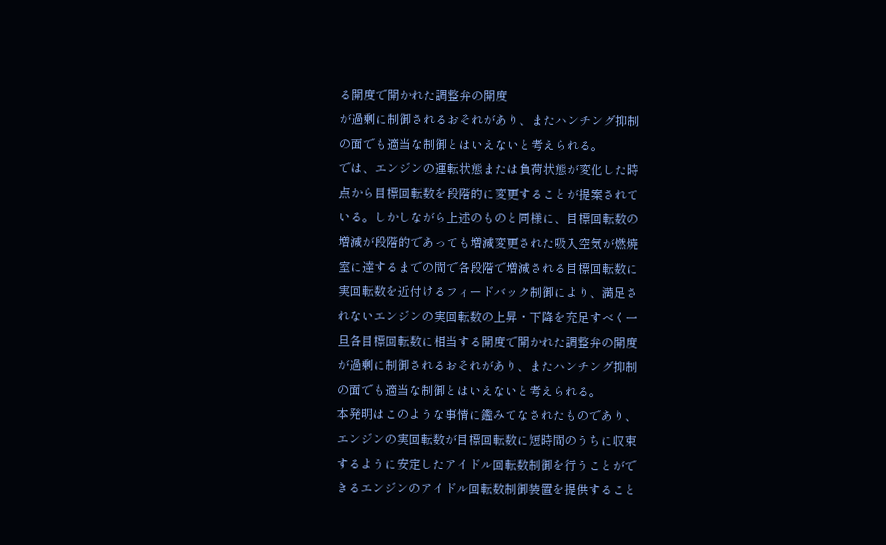る開度で開かれた調整弁の開度
が過剰に制御されるおそれがあり、またハンチング抑制
の面でも適当な制御とはいえないと考えられる。
では、エンジンの運転状態または負荷状態が変化した時
点から目標回転数を段階的に変更することが提案されて
いる。しかしながら上述のものと同様に、目標回転数の
増減が段階的であっても増減変更された吸入空気が燃焼
室に達するまでの間で各段階で増減される目標回転数に
実回転数を近付けるフィードバック制御により、満足さ
れないエンジンの実回転数の上昇・下降を充足すべく一
旦各目標回転数に相当する開度で開かれた調整弁の開度
が過剰に制御されるおそれがあり、またハンチング抑制
の面でも適当な制御とはいえないと考えられる。
本発明はこのような事情に鑑みてなされたものであり、
エンジンの実回転数が目標回転数に短時間のうちに収束
するように安定したアイドル回転数制御を行うことがで
きるエンジンのアイドル回転数制御装置を提供すること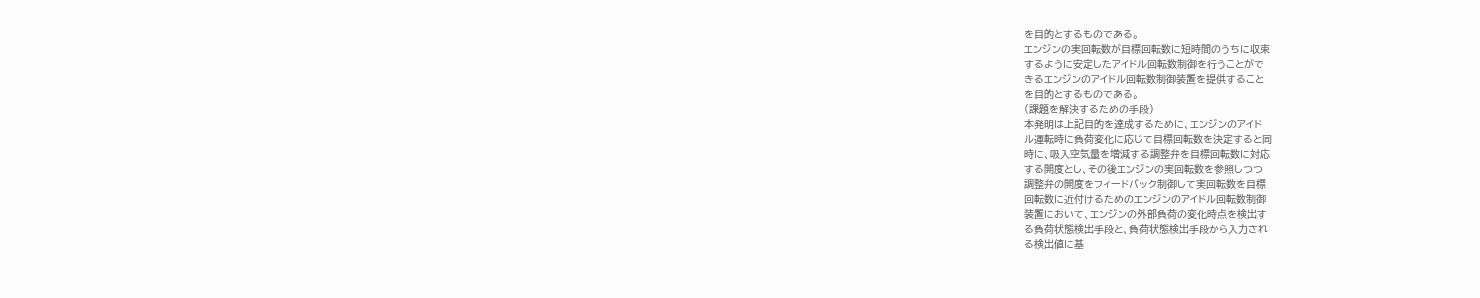を目的とするものである。
エンジンの実回転数が目標回転数に短時間のうちに収束
するように安定したアイドル回転数制御を行うことがで
きるエンジンのアイドル回転数制御装置を提供すること
を目的とするものである。
(課題を解決するための手段)
本発明は上記目的を達成するために、エンジンのアイド
ル運転時に負荷変化に応じて目標回転数を決定すると同
時に、吸入空気量を増減する調整弁を目標回転数に対応
する開度とし、その後エンジンの実回転数を参照しつつ
調整弁の開度をフィードバック制御して実回転数を目標
回転数に近付けるためのエンジンのアイドル回転数制御
装置において、エンジンの外部負荷の変化時点を検出す
る負荷状態検出手段と、負荷状態検出手段から入力され
る検出値に基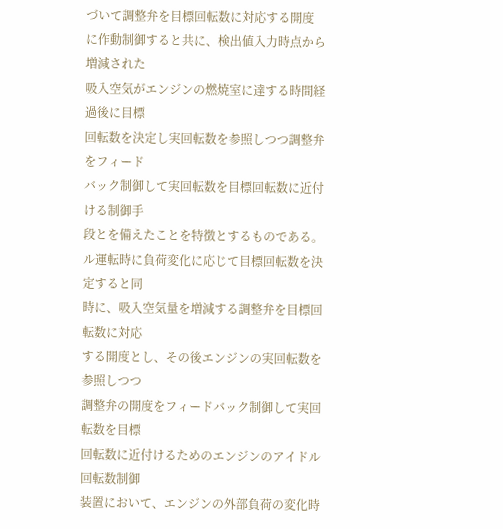づいて調整弁を目標回転数に対応する開度
に作動制御すると共に、検出値入力時点から増減された
吸入空気がエンジンの燃焼室に達する時間経過後に目標
回転数を決定し実回転数を参照しつつ調整弁をフィード
バック制御して実回転数を目標回転数に近付ける制御手
段とを備えたことを特徴とするものである。
ル運転時に負荷変化に応じて目標回転数を決定すると同
時に、吸入空気量を増減する調整弁を目標回転数に対応
する開度とし、その後エンジンの実回転数を参照しつつ
調整弁の開度をフィードバック制御して実回転数を目標
回転数に近付けるためのエンジンのアイドル回転数制御
装置において、エンジンの外部負荷の変化時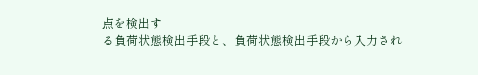点を検出す
る負荷状態検出手段と、負荷状態検出手段から入力され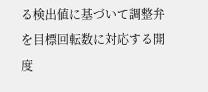る検出値に基づいて調整弁を目標回転数に対応する開度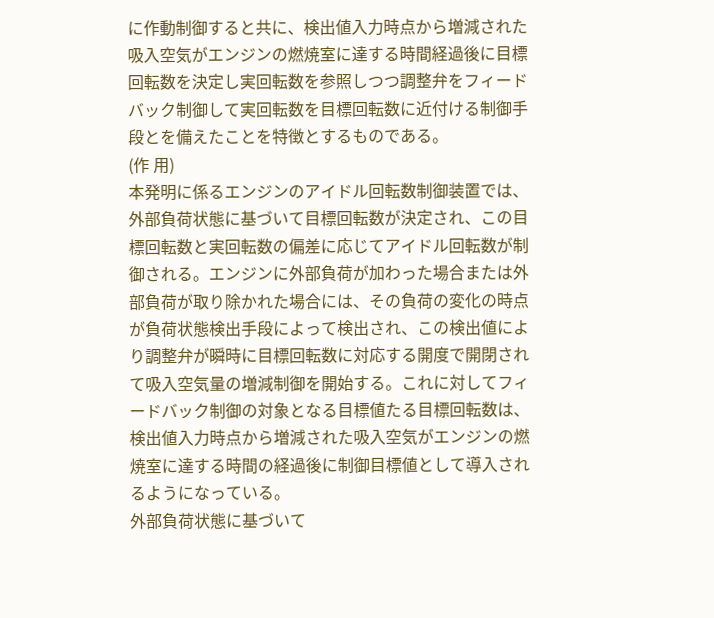に作動制御すると共に、検出値入力時点から増減された
吸入空気がエンジンの燃焼室に達する時間経過後に目標
回転数を決定し実回転数を参照しつつ調整弁をフィード
バック制御して実回転数を目標回転数に近付ける制御手
段とを備えたことを特徴とするものである。
(作 用)
本発明に係るエンジンのアイドル回転数制御装置では、
外部負荷状態に基づいて目標回転数が決定され、この目
標回転数と実回転数の偏差に応じてアイドル回転数が制
御される。エンジンに外部負荷が加わった場合または外
部負荷が取り除かれた場合には、その負荷の変化の時点
が負荷状態検出手段によって検出され、この検出値によ
り調整弁が瞬時に目標回転数に対応する開度で開閉され
て吸入空気量の増減制御を開始する。これに対してフィ
ードバック制御の対象となる目標値たる目標回転数は、
検出値入力時点から増減された吸入空気がエンジンの燃
焼室に達する時間の経過後に制御目標値として導入され
るようになっている。
外部負荷状態に基づいて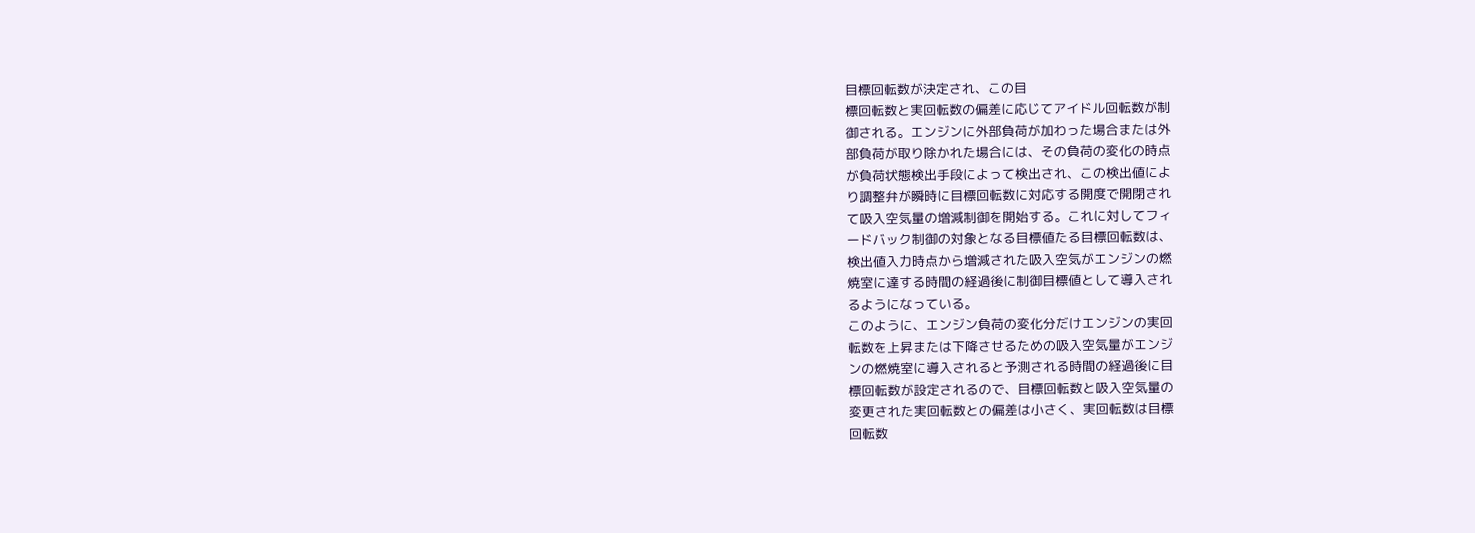目標回転数が決定され、この目
標回転数と実回転数の偏差に応じてアイドル回転数が制
御される。エンジンに外部負荷が加わった場合または外
部負荷が取り除かれた場合には、その負荷の変化の時点
が負荷状態検出手段によって検出され、この検出値によ
り調整弁が瞬時に目標回転数に対応する開度で開閉され
て吸入空気量の増減制御を開始する。これに対してフィ
ードバック制御の対象となる目標値たる目標回転数は、
検出値入力時点から増減された吸入空気がエンジンの燃
焼室に達する時間の経過後に制御目標値として導入され
るようになっている。
このように、エンジン負荷の変化分だけエンジンの実回
転数を上昇または下降させるための吸入空気量がエンジ
ンの燃焼室に導入されると予測される時間の経過後に目
標回転数が設定されるので、目標回転数と吸入空気量の
変更された実回転数との偏差は小さく、実回転数は目標
回転数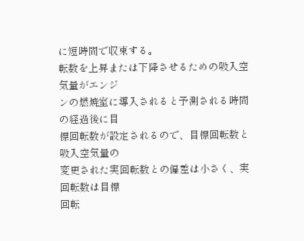に短時間で収束する。
転数を上昇または下降させるための吸入空気量がエンジ
ンの燃焼室に導入されると予測される時間の経過後に目
標回転数が設定されるので、目標回転数と吸入空気量の
変更された実回転数との偏差は小さく、実回転数は目標
回転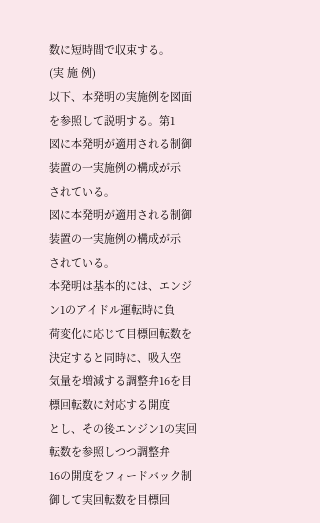数に短時間で収束する。
(実 施 例)
以下、本発明の実施例を図面を参照して説明する。第1
図に本発明が適用される制御装置の一実施例の構成が示
されている。
図に本発明が適用される制御装置の一実施例の構成が示
されている。
本発明は基本的には、エンジン1のアイドル運転時に負
荷変化に応じて目標回転数を決定すると同時に、吸入空
気量を増減する調整弁16を目標回転数に対応する開度
とし、その後エンジン1の実回転数を参照しつつ調整弁
16の開度をフィードバック制御して実回転数を目標回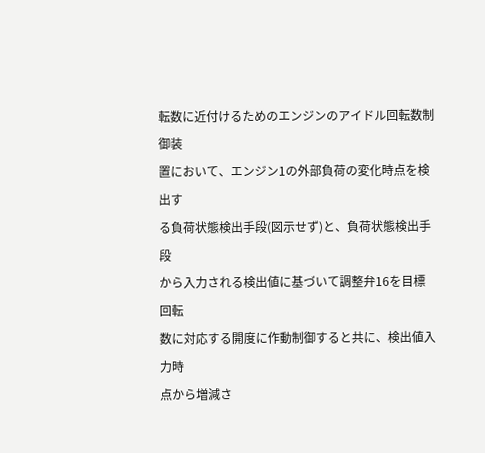転数に近付けるためのエンジンのアイドル回転数制御装
置において、エンジン1の外部負荷の変化時点を検出す
る負荷状態検出手段(図示せず)と、負荷状態検出手段
から入力される検出値に基づいて調整弁16を目標回転
数に対応する開度に作動制御すると共に、検出値入力時
点から増減さ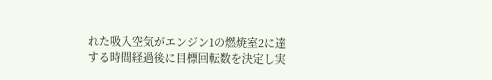れた吸入空気がエンジン1の燃焼室2に達
する時間経過後に目標回転数を決定し実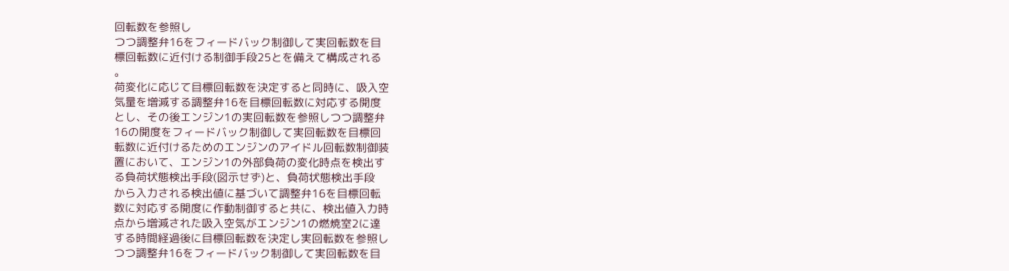回転数を参照し
つつ調整弁16をフィードバック制御して実回転数を目
標回転数に近付ける制御手段25とを備えて構成される
。
荷変化に応じて目標回転数を決定すると同時に、吸入空
気量を増減する調整弁16を目標回転数に対応する開度
とし、その後エンジン1の実回転数を参照しつつ調整弁
16の開度をフィードバック制御して実回転数を目標回
転数に近付けるためのエンジンのアイドル回転数制御装
置において、エンジン1の外部負荷の変化時点を検出す
る負荷状態検出手段(図示せず)と、負荷状態検出手段
から入力される検出値に基づいて調整弁16を目標回転
数に対応する開度に作動制御すると共に、検出値入力時
点から増減された吸入空気がエンジン1の燃焼室2に達
する時間経過後に目標回転数を決定し実回転数を参照し
つつ調整弁16をフィードバック制御して実回転数を目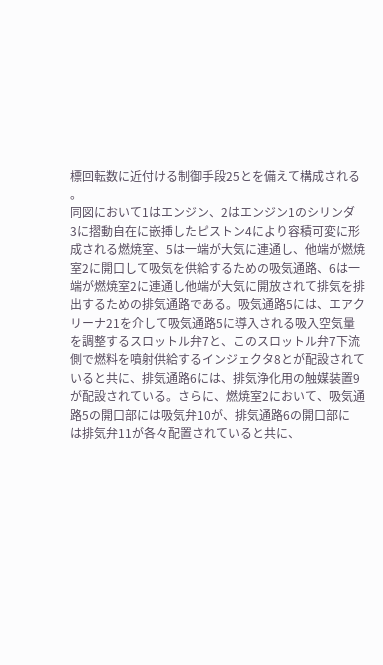標回転数に近付ける制御手段25とを備えて構成される
。
同図において1はエンジン、2はエンジン1のシリンダ
3に摺動自在に嵌挿したピストン4により容積可変に形
成される燃焼室、5は一端が大気に連通し、他端が燃焼
室2に開口して吸気を供給するための吸気通路、6は一
端が燃焼室2に連通し他端が大気に開放されて排気を排
出するための排気通路である。吸気通路5には、エアク
リーナ21を介して吸気通路5に導入される吸入空気量
を調整するスロットル弁7と、このスロットル弁7下流
側で燃料を噴射供給するインジェクタ8とが配設されて
いると共に、排気通路6には、排気浄化用の触媒装置9
が配設されている。さらに、燃焼室2において、吸気通
路5の開口部には吸気弁10が、排気通路6の開口部に
は排気弁11が各々配置されていると共に、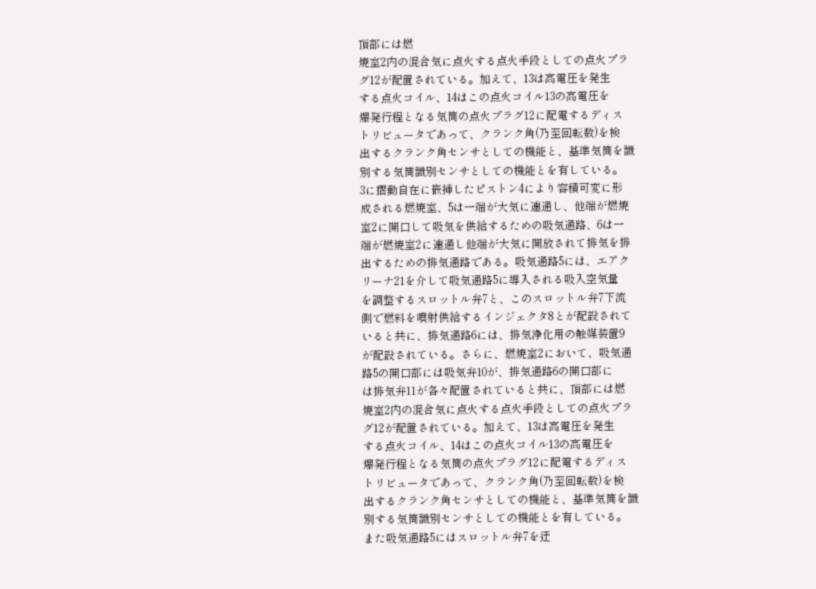頂部には燃
焼室2内の混合気に点火する点火手段としての点火プラ
グ12が配置されている。加えて、13は高電圧を発生
する点火コイル、14はこの点火コイル13の高電圧を
爆発行程となる気筒の点火プラグ12に配電するディス
トリビュータであって、クランク角(乃至回転数)を検
出するクランク角センサとしての機能と、基準気筒を識
別する気筒識別センサとしての機能とを有している。
3に摺動自在に嵌挿したピストン4により容積可変に形
成される燃焼室、5は一端が大気に連通し、他端が燃焼
室2に開口して吸気を供給するための吸気通路、6は一
端が燃焼室2に連通し他端が大気に開放されて排気を排
出するための排気通路である。吸気通路5には、エアク
リーナ21を介して吸気通路5に導入される吸入空気量
を調整するスロットル弁7と、このスロットル弁7下流
側で燃料を噴射供給するインジェクタ8とが配設されて
いると共に、排気通路6には、排気浄化用の触媒装置9
が配設されている。さらに、燃焼室2において、吸気通
路5の開口部には吸気弁10が、排気通路6の開口部に
は排気弁11が各々配置されていると共に、頂部には燃
焼室2内の混合気に点火する点火手段としての点火プラ
グ12が配置されている。加えて、13は高電圧を発生
する点火コイル、14はこの点火コイル13の高電圧を
爆発行程となる気筒の点火プラグ12に配電するディス
トリビュータであって、クランク角(乃至回転数)を検
出するクランク角センサとしての機能と、基準気筒を識
別する気筒識別センサとしての機能とを有している。
また吸気通路5にはスロットル弁7を迂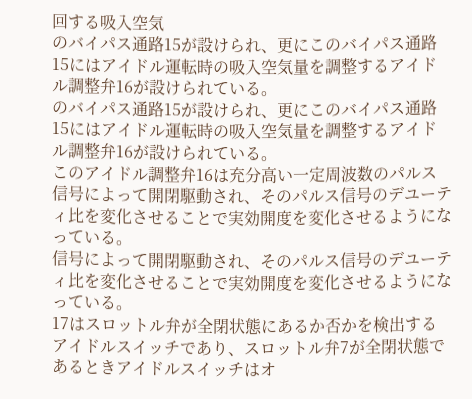回する吸入空気
のバイパス通路15が設けられ、更にこのバイパス通路
15にはアイドル運転時の吸入空気量を調整するアイド
ル調整弁16が設けられている。
のバイパス通路15が設けられ、更にこのバイパス通路
15にはアイドル運転時の吸入空気量を調整するアイド
ル調整弁16が設けられている。
このアイドル調整弁16は充分高い一定周波数のパルス
信号によって開閉駆動され、そのパルス信号のデユーテ
ィ比を変化させることで実効開度を変化させるようにな
っている。
信号によって開閉駆動され、そのパルス信号のデユーテ
ィ比を変化させることで実効開度を変化させるようにな
っている。
17はスロットル弁が全閉状態にあるか否かを検出する
アイドルスイッチであり、スロットル弁7が全閉状態で
あるときアイドルスイッチはオ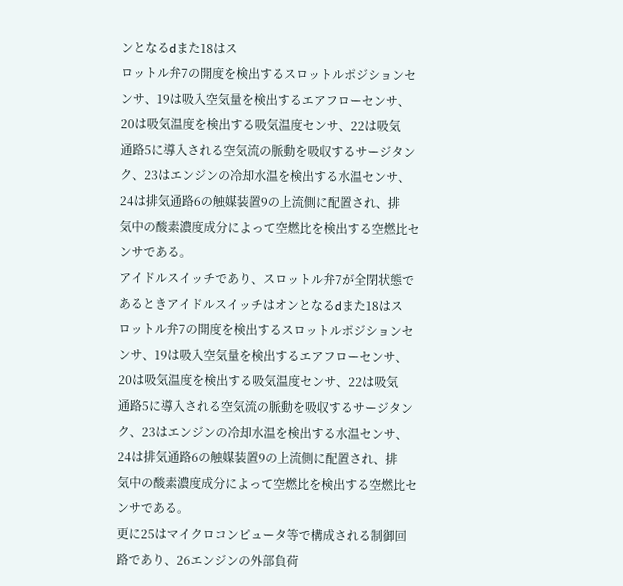ンとなるdまた18はス
ロットル弁7の開度を検出するスロットルポジションセ
ンサ、19は吸入空気量を検出するエアフローセンサ、
20は吸気温度を検出する吸気温度センサ、22は吸気
通路5に導入される空気流の脈動を吸収するサージタン
ク、23はエンジンの冷却水温を検出する水温センサ、
24は排気通路6の触媒装置9の上流側に配置され、排
気中の酸素濃度成分によって空燃比を検出する空燃比セ
ンサである。
アイドルスイッチであり、スロットル弁7が全閉状態で
あるときアイドルスイッチはオンとなるdまた18はス
ロットル弁7の開度を検出するスロットルポジションセ
ンサ、19は吸入空気量を検出するエアフローセンサ、
20は吸気温度を検出する吸気温度センサ、22は吸気
通路5に導入される空気流の脈動を吸収するサージタン
ク、23はエンジンの冷却水温を検出する水温センサ、
24は排気通路6の触媒装置9の上流側に配置され、排
気中の酸素濃度成分によって空燃比を検出する空燃比セ
ンサである。
更に25はマイクロコンピュータ等で構成される制御回
路であり、26エンジンの外部負荷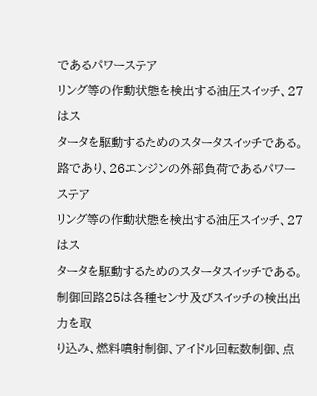であるパワーステア
リング等の作動状態を検出する油圧スイッチ、27はス
タータを駆動するためのスタータスイッチである。
路であり、26エンジンの外部負荷であるパワーステア
リング等の作動状態を検出する油圧スイッチ、27はス
タータを駆動するためのスタータスイッチである。
制御回路25は各種センサ及びスイッチの検出出力を取
り込み、燃料噴射制御、アイドル回転数制御、点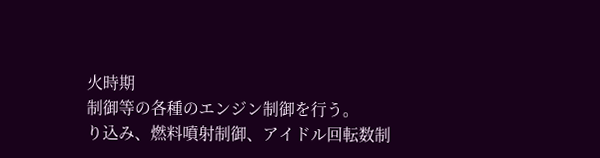火時期
制御等の各種のエンジン制御を行う。
り込み、燃料噴射制御、アイドル回転数制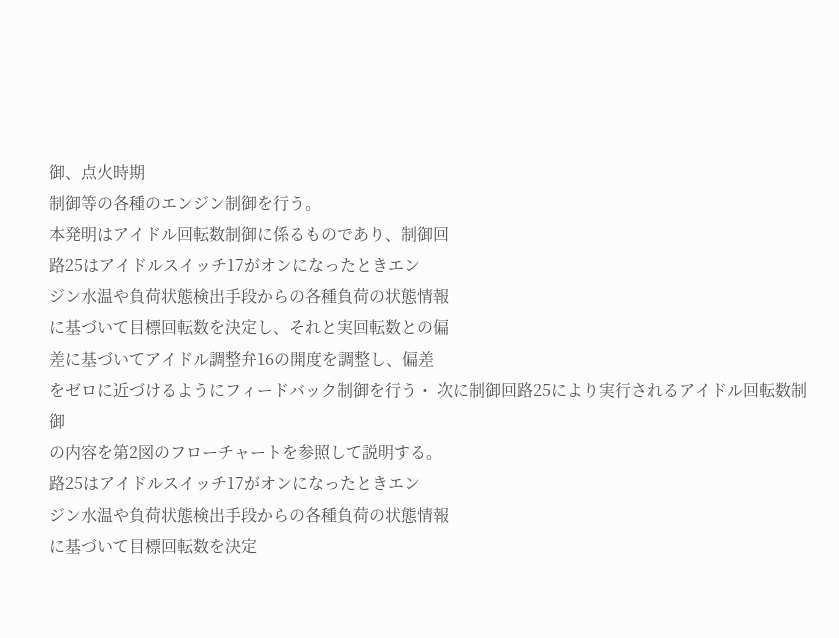御、点火時期
制御等の各種のエンジン制御を行う。
本発明はアイドル回転数制御に係るものであり、制御回
路25はアイドルスイッチ17がオンになったときエン
ジン水温や負荷状態検出手段からの各種負荷の状態情報
に基づいて目標回転数を決定し、それと実回転数との偏
差に基づいてアイドル調整弁16の開度を調整し、偏差
をゼロに近づけるようにフィードバック制御を行う・ 次に制御回路25により実行されるアイドル回転数制御
の内容を第2図のフローチャートを参照して説明する。
路25はアイドルスイッチ17がオンになったときエン
ジン水温や負荷状態検出手段からの各種負荷の状態情報
に基づいて目標回転数を決定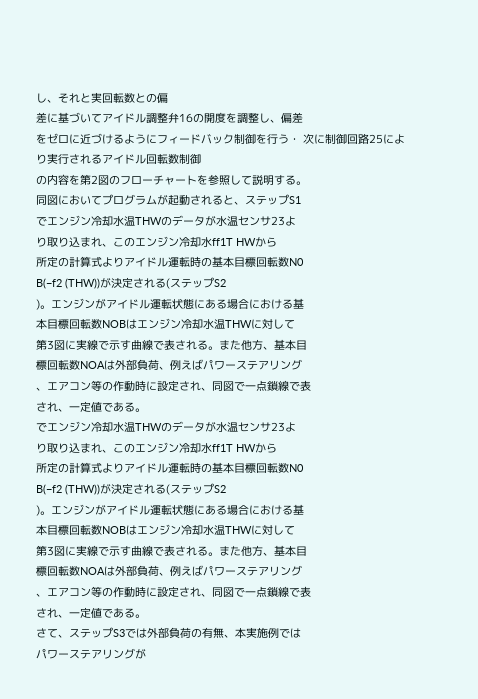し、それと実回転数との偏
差に基づいてアイドル調整弁16の開度を調整し、偏差
をゼロに近づけるようにフィードバック制御を行う・ 次に制御回路25により実行されるアイドル回転数制御
の内容を第2図のフローチャートを参照して説明する。
同図においてプログラムが起動されると、ステップS1
でエンジン冷却水温THWのデータが水温センサ23よ
り取り込まれ、このエンジン冷却水ff1T HWから
所定の計算式よりアイドル運転時の基本目標回転数N0
B(−f2 (THW))が決定される(ステップS2
)。エンジンがアイドル運転状態にある場合における基
本目標回転数NOBはエンジン冷却水温THWに対して
第3図に実線で示す曲線で表される。また他方、基本目
標回転数NOAは外部負荷、例えばパワーステアリング
、エアコン等の作動時に設定され、同図で一点鎖線で表
され、一定値である。
でエンジン冷却水温THWのデータが水温センサ23よ
り取り込まれ、このエンジン冷却水ff1T HWから
所定の計算式よりアイドル運転時の基本目標回転数N0
B(−f2 (THW))が決定される(ステップS2
)。エンジンがアイドル運転状態にある場合における基
本目標回転数NOBはエンジン冷却水温THWに対して
第3図に実線で示す曲線で表される。また他方、基本目
標回転数NOAは外部負荷、例えばパワーステアリング
、エアコン等の作動時に設定され、同図で一点鎖線で表
され、一定値である。
さて、ステップS3では外部負荷の有無、本実施例では
パワーステアリングが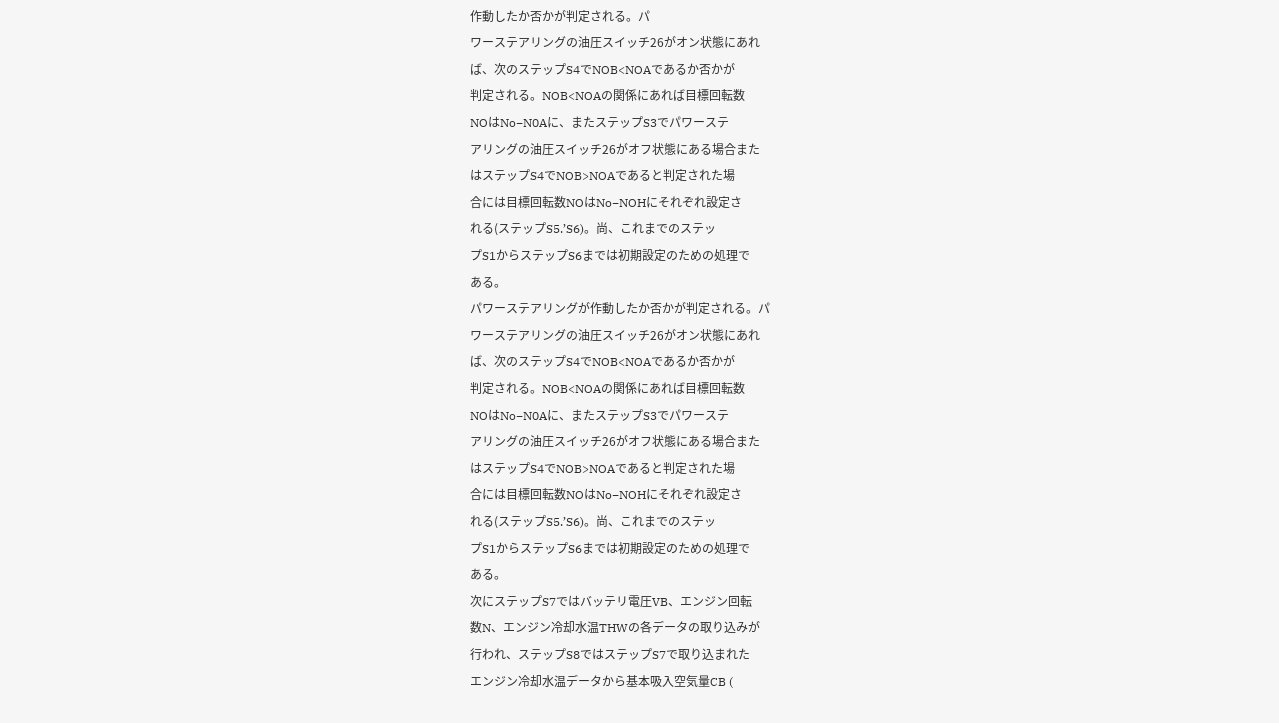作動したか否かが判定される。パ
ワーステアリングの油圧スイッチ26がオン状態にあれ
ば、次のステップS4でNOB<NOAであるか否かが
判定される。NOB<NOAの関係にあれば目標回転数
NOはNo−N0Aに、またステップS3でパワーステ
アリングの油圧スイッチ26がオフ状態にある場合また
はステップS4でNOB>NOAであると判定された場
合には目標回転数NOはNo−NOHにそれぞれ設定さ
れる(ステップS5.’S6)。尚、これまでのステッ
プS1からステップS6までは初期設定のための処理で
ある。
パワーステアリングが作動したか否かが判定される。パ
ワーステアリングの油圧スイッチ26がオン状態にあれ
ば、次のステップS4でNOB<NOAであるか否かが
判定される。NOB<NOAの関係にあれば目標回転数
NOはNo−N0Aに、またステップS3でパワーステ
アリングの油圧スイッチ26がオフ状態にある場合また
はステップS4でNOB>NOAであると判定された場
合には目標回転数NOはNo−NOHにそれぞれ設定さ
れる(ステップS5.’S6)。尚、これまでのステッ
プS1からステップS6までは初期設定のための処理で
ある。
次にステップS7ではバッテリ電圧VB、エンジン回転
数N、エンジン冷却水温THWの各データの取り込みが
行われ、ステップS8ではステップS7で取り込まれた
エンジン冷却水温データから基本吸入空気量CB (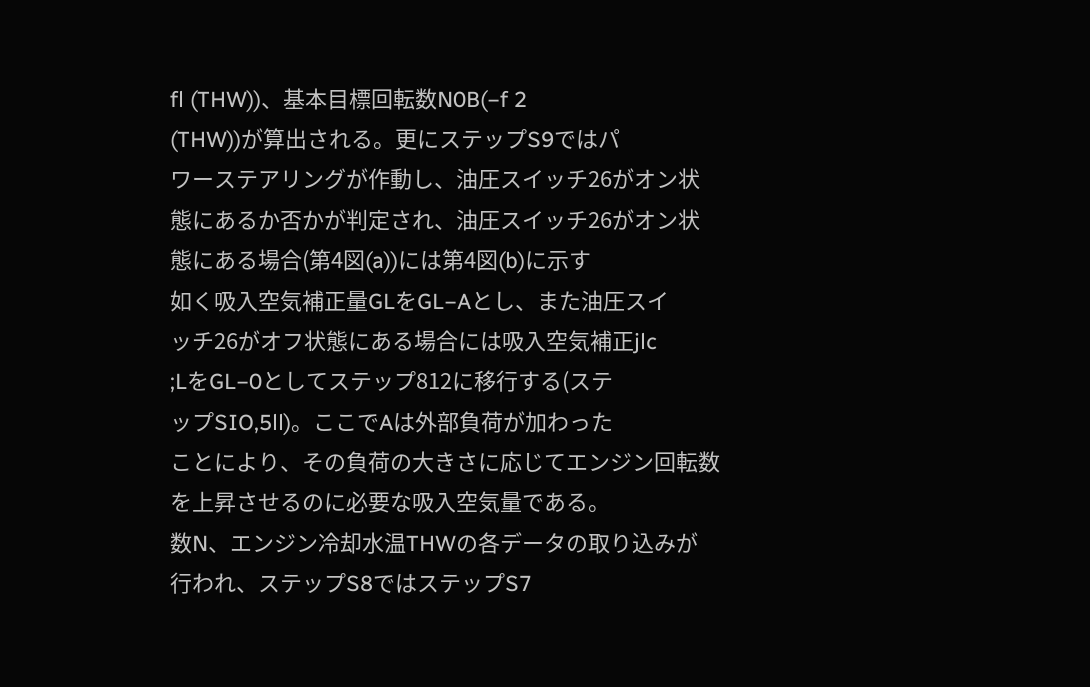fl (THW))、基本目標回転数N0B(−f 2
(THW))が算出される。更にステップS9ではパ
ワーステアリングが作動し、油圧スイッチ26がオン状
態にあるか否かが判定され、油圧スイッチ26がオン状
態にある場合(第4図(a))には第4図(b)に示す
如く吸入空気補正量GLをGL−Aとし、また油圧スイ
ッチ26がオフ状態にある場合には吸入空気補正jlc
;LをGL−0としてステップ812に移行する(ステ
ップSIO,5ll)。ここでAは外部負荷が加わった
ことにより、その負荷の大きさに応じてエンジン回転数
を上昇させるのに必要な吸入空気量である。
数N、エンジン冷却水温THWの各データの取り込みが
行われ、ステップS8ではステップS7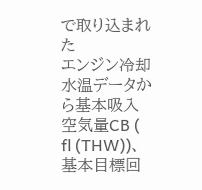で取り込まれた
エンジン冷却水温データから基本吸入空気量CB (
fl (THW))、基本目標回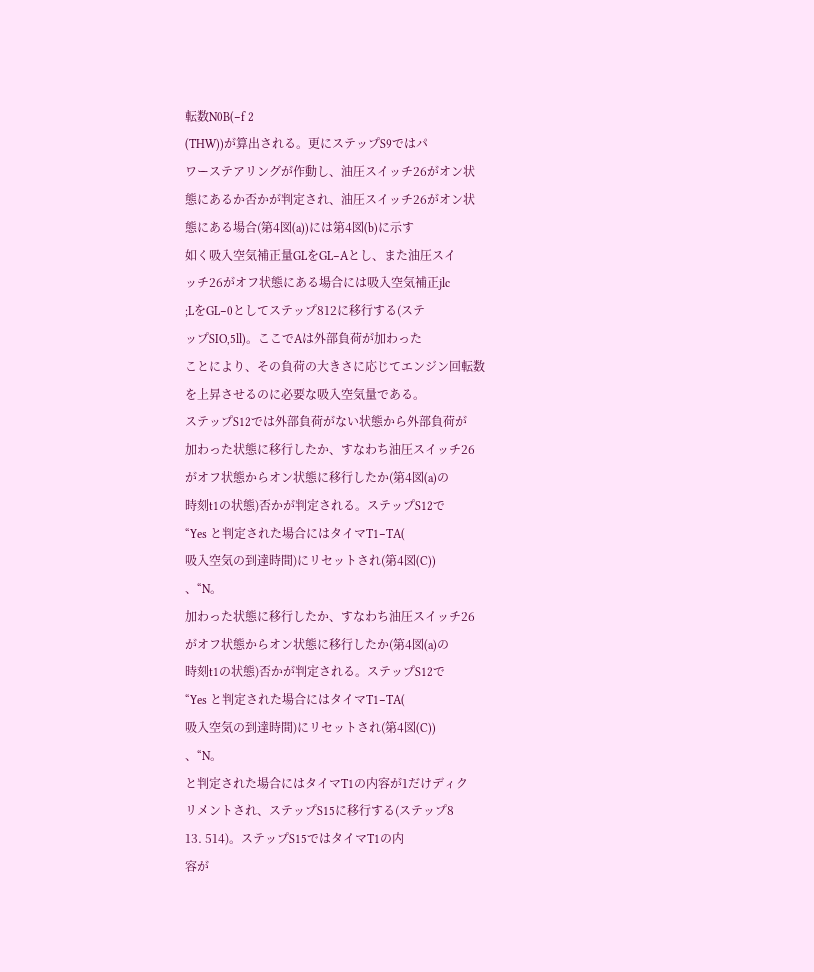転数N0B(−f 2
(THW))が算出される。更にステップS9ではパ
ワーステアリングが作動し、油圧スイッチ26がオン状
態にあるか否かが判定され、油圧スイッチ26がオン状
態にある場合(第4図(a))には第4図(b)に示す
如く吸入空気補正量GLをGL−Aとし、また油圧スイ
ッチ26がオフ状態にある場合には吸入空気補正jlc
;LをGL−0としてステップ812に移行する(ステ
ップSIO,5ll)。ここでAは外部負荷が加わった
ことにより、その負荷の大きさに応じてエンジン回転数
を上昇させるのに必要な吸入空気量である。
ステップS12では外部負荷がない状態から外部負荷が
加わった状態に移行したか、すなわち油圧スイッチ26
がオフ状態からオン状態に移行したか(第4図(a)の
時刻t1の状態)否かが判定される。ステップS12で
“Yes と判定された場合にはタイマT1−TA(
吸入空気の到達時間)にリセットされ(第4図(C))
、“N。
加わった状態に移行したか、すなわち油圧スイッチ26
がオフ状態からオン状態に移行したか(第4図(a)の
時刻t1の状態)否かが判定される。ステップS12で
“Yes と判定された場合にはタイマT1−TA(
吸入空気の到達時間)にリセットされ(第4図(C))
、“N。
と判定された場合にはタイマT1の内容が1だけディク
リメントされ、ステップS15に移行する(ステップ8
13. 514)。ステップS15ではタイマT1の内
容が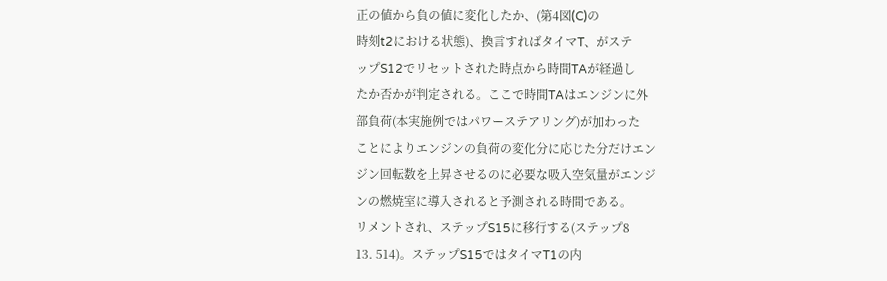正の値から負の値に変化したか、(第4図(C)の
時刻t2における状態)、換言すればタイマT、がステ
ップS12でリセットされた時点から時間TAが経過し
たか否かが判定される。ここで時間TAはエンジンに外
部負荷(本実施例ではパワーステアリング)が加わった
ことによりエンジンの負荷の変化分に応じた分だけエン
ジン回転数を上昇させるのに必要な吸入空気量がエンジ
ンの燃焼室に導入されると予測される時間である。
リメントされ、ステップS15に移行する(ステップ8
13. 514)。ステップS15ではタイマT1の内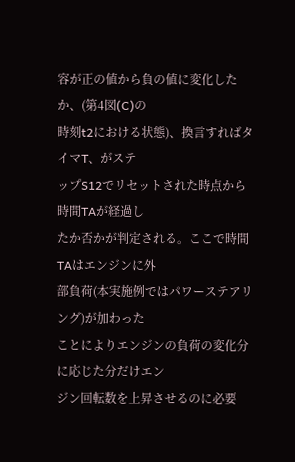容が正の値から負の値に変化したか、(第4図(C)の
時刻t2における状態)、換言すればタイマT、がステ
ップS12でリセットされた時点から時間TAが経過し
たか否かが判定される。ここで時間TAはエンジンに外
部負荷(本実施例ではパワーステアリング)が加わった
ことによりエンジンの負荷の変化分に応じた分だけエン
ジン回転数を上昇させるのに必要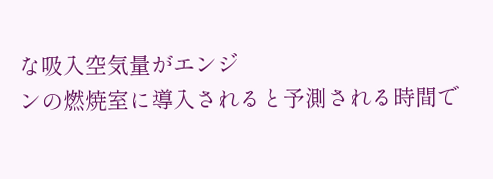な吸入空気量がエンジ
ンの燃焼室に導入されると予測される時間で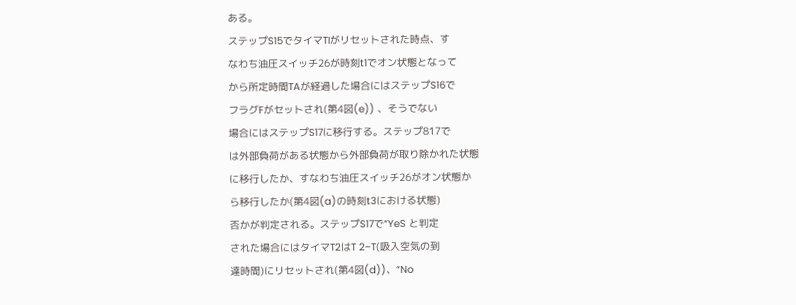ある。
ステップS15でタイマTIがリセットされた時点、す
なわち油圧スイッチ26が時刻t1でオン状態となって
から所定時間TAが経過した場合にはステップS16で
フラグFがセットされ(第4図(e)) 、そうでない
場合にはステップS17に移行する。ステップ817で
は外部負荷がある状態から外部負荷が取り除かれた状態
に移行したか、すなわち油圧スイッチ26がオン状態か
ら移行したか(第4図(a)の時刻t3における状態)
否かが判定される。ステップS17で“YeS と判定
された場合にはタイマT2はT 2−T(吸入空気の到
達時間)にリセットされ(第4図(d))、“No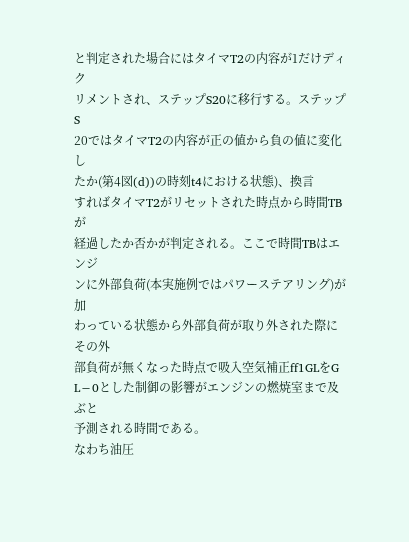と判定された場合にはタイマT2の内容が1だけディク
リメントされ、ステップS20に移行する。ステップS
20ではタイマT2の内容が正の値から負の値に変化し
たか(第4図(d))の時刻t4における状態)、換言
すればタイマT2がリセットされた時点から時間TBが
経過したか否かが判定される。ここで時間TBはエンジ
ンに外部負荷(本実施例ではパワーステアリング)が加
わっている状態から外部負荷が取り外された際にその外
部負荷が無くなった時点で吸入空気補正ff1GLをG
L−0とした制御の影響がエンジンの燃焼室まで及ぶと
予測される時間である。
なわち油圧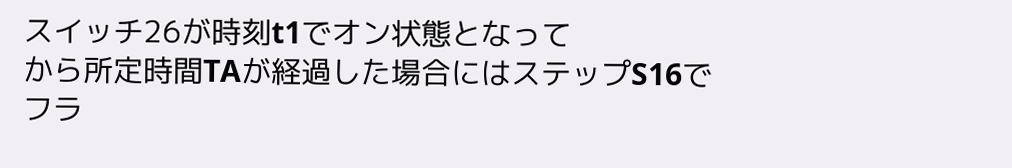スイッチ26が時刻t1でオン状態となって
から所定時間TAが経過した場合にはステップS16で
フラ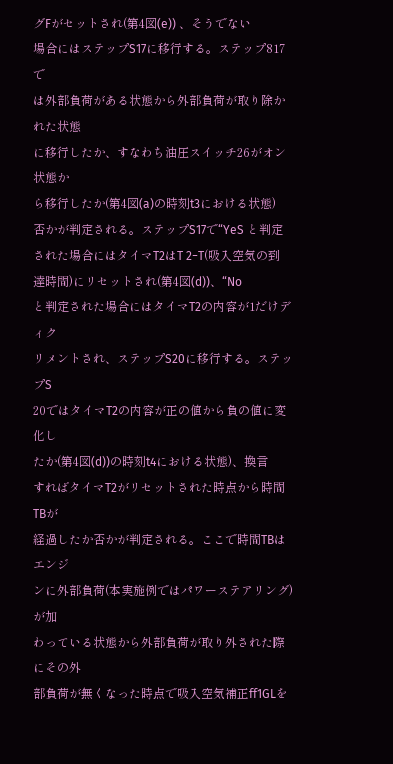グFがセットされ(第4図(e)) 、そうでない
場合にはステップS17に移行する。ステップ817で
は外部負荷がある状態から外部負荷が取り除かれた状態
に移行したか、すなわち油圧スイッチ26がオン状態か
ら移行したか(第4図(a)の時刻t3における状態)
否かが判定される。ステップS17で“YeS と判定
された場合にはタイマT2はT 2−T(吸入空気の到
達時間)にリセットされ(第4図(d))、“No
と判定された場合にはタイマT2の内容が1だけディク
リメントされ、ステップS20に移行する。ステップS
20ではタイマT2の内容が正の値から負の値に変化し
たか(第4図(d))の時刻t4における状態)、換言
すればタイマT2がリセットされた時点から時間TBが
経過したか否かが判定される。ここで時間TBはエンジ
ンに外部負荷(本実施例ではパワーステアリング)が加
わっている状態から外部負荷が取り外された際にその外
部負荷が無くなった時点で吸入空気補正ff1GLを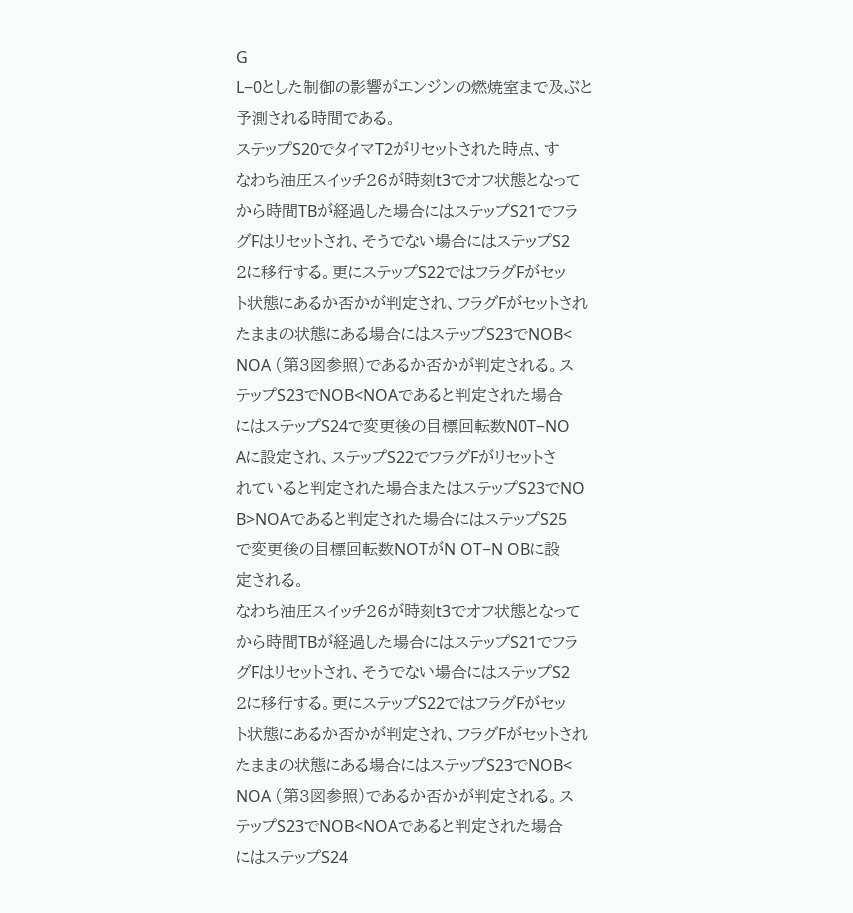G
L−0とした制御の影響がエンジンの燃焼室まで及ぶと
予測される時間である。
ステップS20でタイマT2がリセットされた時点、す
なわち油圧スイッチ26が時刻t3でオフ状態となって
から時間TBが経過した場合にはステップS21でフラ
グFはリセットされ、そうでない場合にはステップS2
2に移行する。更にステップS22ではフラグFがセッ
ト状態にあるか否かが判定され、フラグFがセットされ
たままの状態にある場合にはステップS23でNOB<
NOA (第3図参照)であるか否かが判定される。ス
テップS23でNOB<NOAであると判定された場合
にはステップS24で変更後の目標回転数N0T−NO
Aに設定され、ステップS22でフラグFがリセットさ
れていると判定された場合またはステップS23でNO
B>NOAであると判定された場合にはステップS25
で変更後の目標回転数NOTがN OT−N OBに設
定される。
なわち油圧スイッチ26が時刻t3でオフ状態となって
から時間TBが経過した場合にはステップS21でフラ
グFはリセットされ、そうでない場合にはステップS2
2に移行する。更にステップS22ではフラグFがセッ
ト状態にあるか否かが判定され、フラグFがセットされ
たままの状態にある場合にはステップS23でNOB<
NOA (第3図参照)であるか否かが判定される。ス
テップS23でNOB<NOAであると判定された場合
にはステップS24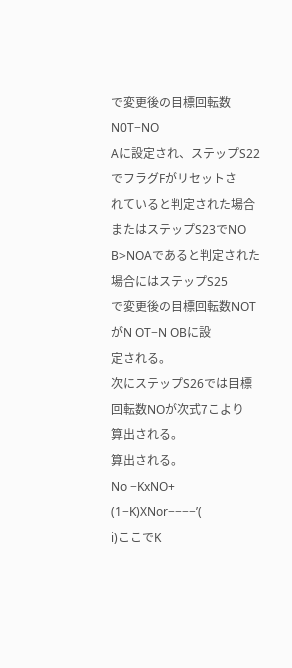で変更後の目標回転数N0T−NO
Aに設定され、ステップS22でフラグFがリセットさ
れていると判定された場合またはステップS23でNO
B>NOAであると判定された場合にはステップS25
で変更後の目標回転数NOTがN OT−N OBに設
定される。
次にステップS26では目標回転数NOが次式7こより
算出される。
算出される。
No −KxNO+ (1−K)XNor−−−−’(
i)ここでK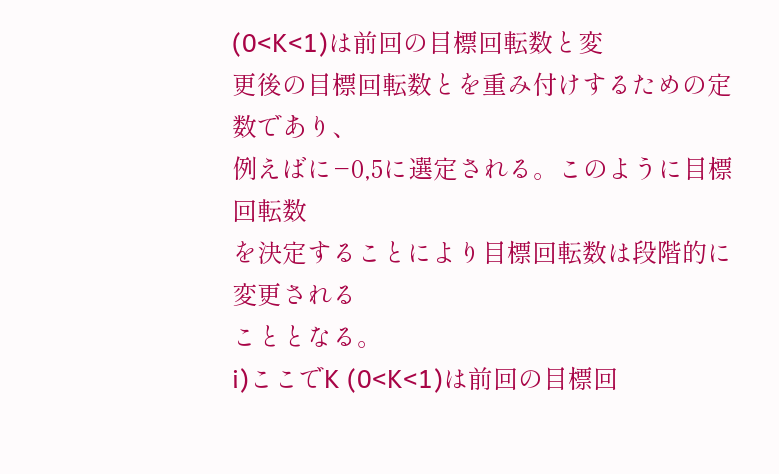(0<K<1)は前回の目標回転数と変
更後の目標回転数とを重み付けするための定数であり、
例えばに−0,5に選定される。このように目標回転数
を決定することにより目標回転数は段階的に変更される
こととなる。
i)ここでK (0<K<1)は前回の目標回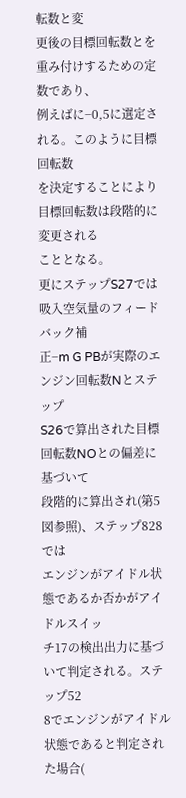転数と変
更後の目標回転数とを重み付けするための定数であり、
例えばに−0,5に選定される。このように目標回転数
を決定することにより目標回転数は段階的に変更される
こととなる。
更にステップS27では吸入空気量のフィードバック補
正−m G PBが実際のエンジン回転数Nとステップ
S26で算出された目標回転数NOとの偏差に基づいて
段階的に算出され(第5図参照)、ステップ828では
エンジンがアイドル状態であるか否かがアイドルスイッ
チ17の検出出力に基づいて判定される。ステップ52
8でエンジンがアイドル状態であると判定された場合(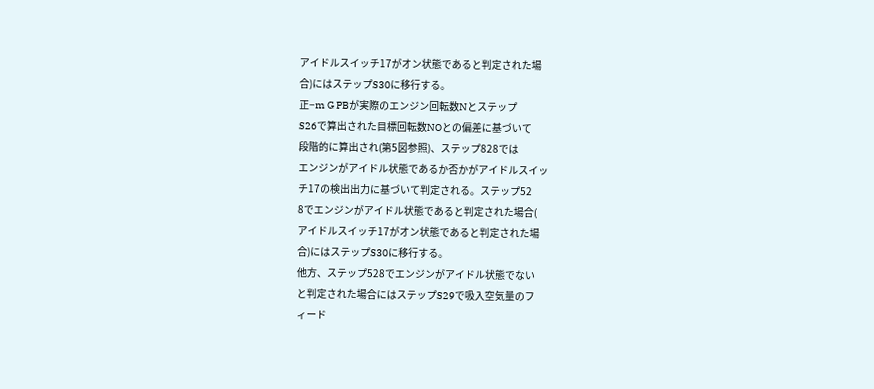アイドルスイッチ17がオン状態であると判定された場
合)にはステップS30に移行する。
正−m G PBが実際のエンジン回転数Nとステップ
S26で算出された目標回転数NOとの偏差に基づいて
段階的に算出され(第5図参照)、ステップ828では
エンジンがアイドル状態であるか否かがアイドルスイッ
チ17の検出出力に基づいて判定される。ステップ52
8でエンジンがアイドル状態であると判定された場合(
アイドルスイッチ17がオン状態であると判定された場
合)にはステップS30に移行する。
他方、ステップ528でエンジンがアイドル状態でない
と判定された場合にはステップS29で吸入空気量のフ
ィード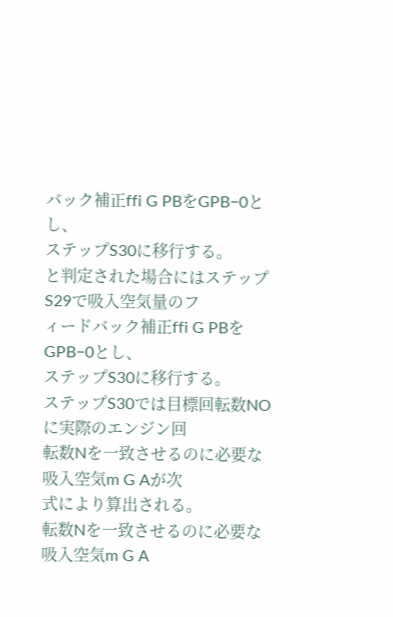バック補正ffi G PBをGPB−0とし、
ステップS30に移行する。
と判定された場合にはステップS29で吸入空気量のフ
ィードバック補正ffi G PBをGPB−0とし、
ステップS30に移行する。
ステップS30では目標回転数NOに実際のエンジン回
転数Nを一致させるのに必要な吸入空気m G Aが次
式により算出される。
転数Nを一致させるのに必要な吸入空気m G A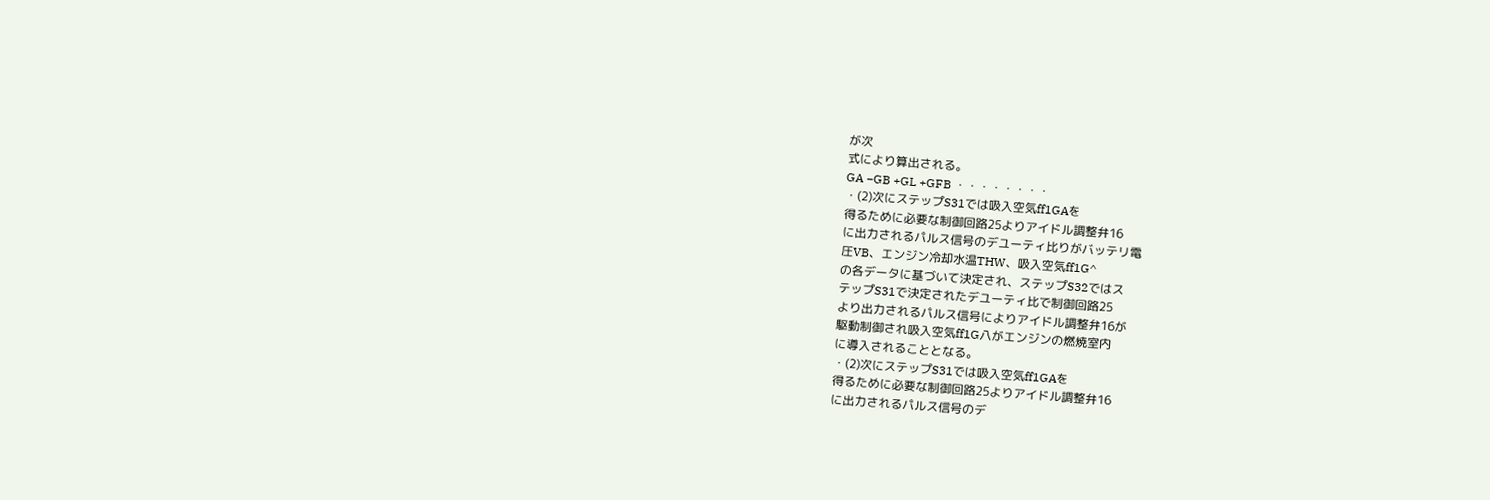が次
式により算出される。
GA −GB +GL +GFB ・・・・・・・・
・(2)次にステップS31では吸入空気ff1GAを
得るために必要な制御回路25よりアイドル調整弁16
に出力されるパルス信号のデユーティ比りがバッテリ電
圧VB、エンジン冷却水温THW、吸入空気ff1G^
の各データに基づいて決定され、ステップS32ではス
テップS31で決定されたデユーティ比で制御回路25
より出力されるパルス信号によりアイドル調整弁16が
駆動制御され吸入空気ff1G八がエンジンの燃焼室内
に導入されることとなる。
・(2)次にステップS31では吸入空気ff1GAを
得るために必要な制御回路25よりアイドル調整弁16
に出力されるパルス信号のデ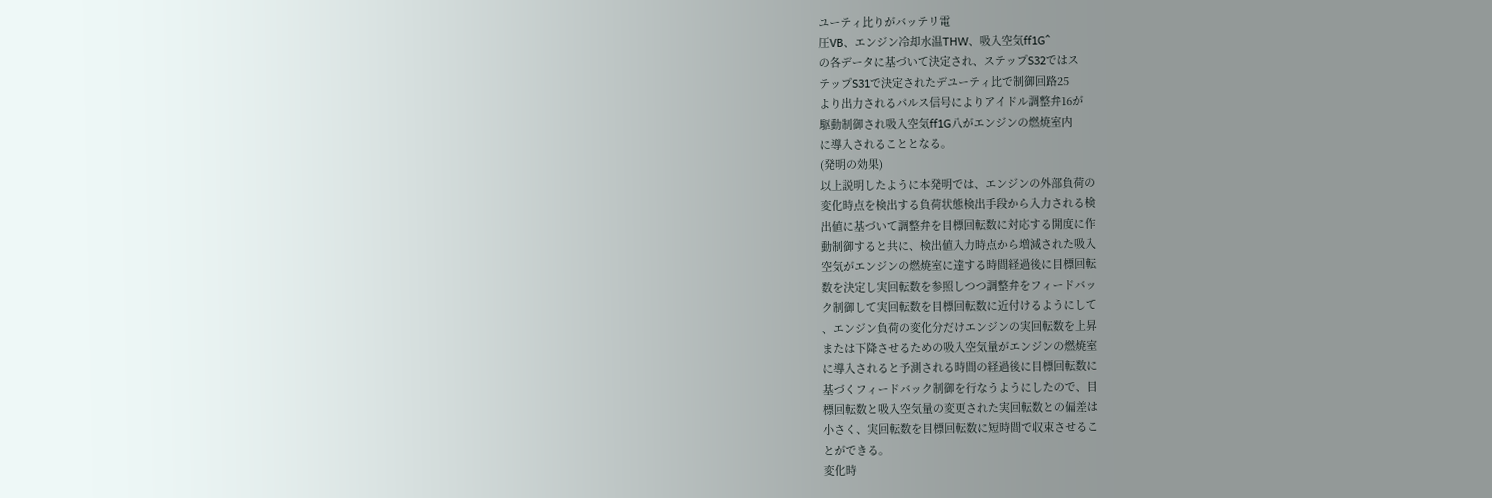ユーティ比りがバッテリ電
圧VB、エンジン冷却水温THW、吸入空気ff1G^
の各データに基づいて決定され、ステップS32ではス
テップS31で決定されたデユーティ比で制御回路25
より出力されるパルス信号によりアイドル調整弁16が
駆動制御され吸入空気ff1G八がエンジンの燃焼室内
に導入されることとなる。
(発明の効果)
以上説明したように本発明では、エンジンの外部負荷の
変化時点を検出する負荷状態検出手段から入力される検
出値に基づいて調整弁を目標回転数に対応する開度に作
動制御すると共に、検出値入力時点から増減された吸入
空気がエンジンの燃焼室に達する時間経過後に目標回転
数を決定し実回転数を参照しつつ調整弁をフィードバッ
ク制御して実回転数を目標回転数に近付けるようにして
、エンジン負荷の変化分だけエンジンの実回転数を上昇
または下降させるための吸入空気量がエンジンの燃焼室
に導入されると予測される時間の経過後に目標回転数に
基づくフィードバック制御を行なうようにしたので、目
標回転数と吸入空気量の変更された実回転数との偏差は
小さく、実回転数を目標回転数に短時間で収束させるこ
とができる。
変化時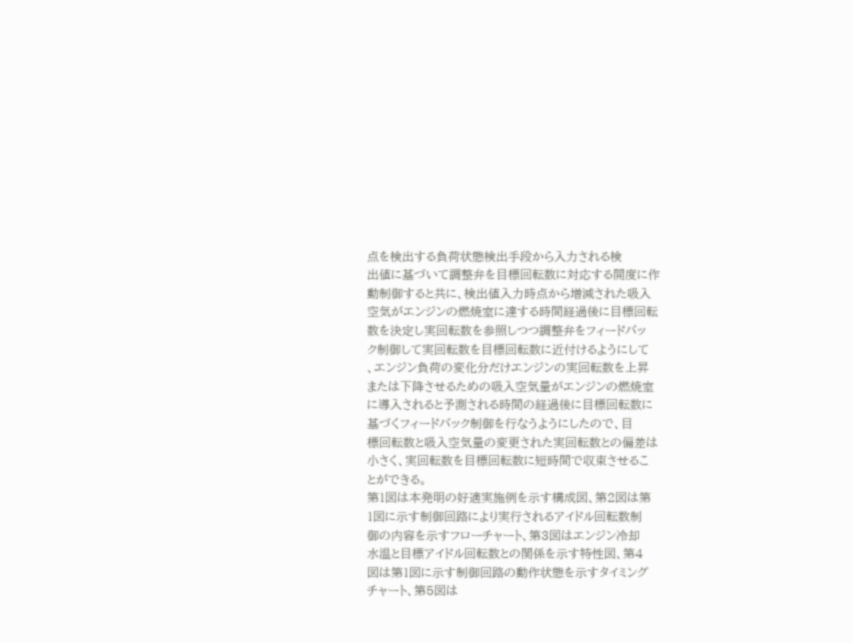点を検出する負荷状態検出手段から入力される検
出値に基づいて調整弁を目標回転数に対応する開度に作
動制御すると共に、検出値入力時点から増減された吸入
空気がエンジンの燃焼室に達する時間経過後に目標回転
数を決定し実回転数を参照しつつ調整弁をフィードバッ
ク制御して実回転数を目標回転数に近付けるようにして
、エンジン負荷の変化分だけエンジンの実回転数を上昇
または下降させるための吸入空気量がエンジンの燃焼室
に導入されると予測される時間の経過後に目標回転数に
基づくフィードバック制御を行なうようにしたので、目
標回転数と吸入空気量の変更された実回転数との偏差は
小さく、実回転数を目標回転数に短時間で収束させるこ
とができる。
第1図は本発明の好適実施例を示す構成図、第2図は第
1図に示す制御回路により実行されるアイドル回転数制
御の内容を示すフローチャート、第3図はエンジン冷却
水温と目標アイドル回転数との関係を示す特性図、第4
図は第1図に示す制御回路の動作状態を示すタイミング
チャート、第5図は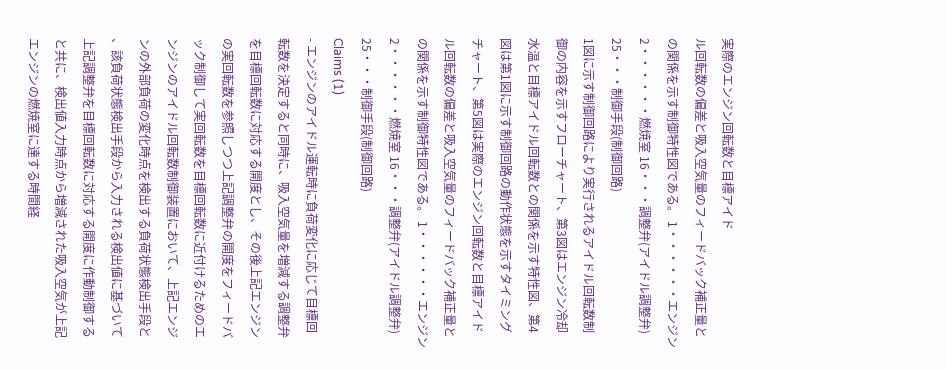実際のエンジン回転数と目標アイド
ル回転数の偏差と吸入空気量のフィードバック補正量と
の関係を示す制御特性図である。 1・・・・・・エンジン 2・・・・・・燃焼室 16・・・調整弁(アイドル調整弁) 25・・・制御手段(制御回路)
1図に示す制御回路により実行されるアイドル回転数制
御の内容を示すフローチャート、第3図はエンジン冷却
水温と目標アイドル回転数との関係を示す特性図、第4
図は第1図に示す制御回路の動作状態を示すタイミング
チャート、第5図は実際のエンジン回転数と目標アイド
ル回転数の偏差と吸入空気量のフィードバック補正量と
の関係を示す制御特性図である。 1・・・・・・エンジン 2・・・・・・燃焼室 16・・・調整弁(アイドル調整弁) 25・・・制御手段(制御回路)
Claims (1)
- エンジンのアイドル運転時に負荷変化に応じて目標回
転数を決定すると同時に、吸入空気量を増減する調整弁
を目標回転数に対応する開度とし、その後上記エンジン
の実回転数を参照しつつ上記調整弁の開度をフィードバ
ック制御して実回転数を目標回転数に近付けるためのエ
ンジンのアイドル回転数制御装置において、上記エンジ
ンの外部負荷の変化時点を検出する負荷状態検出手段と
、該負荷状態検出手段から入力される検出値に基づいて
上記調整弁を目標回転数に対応する開度に作動制御する
と共に、検出値入力時点から増減された吸入空気が上記
エンジンの燃焼室に達する時間経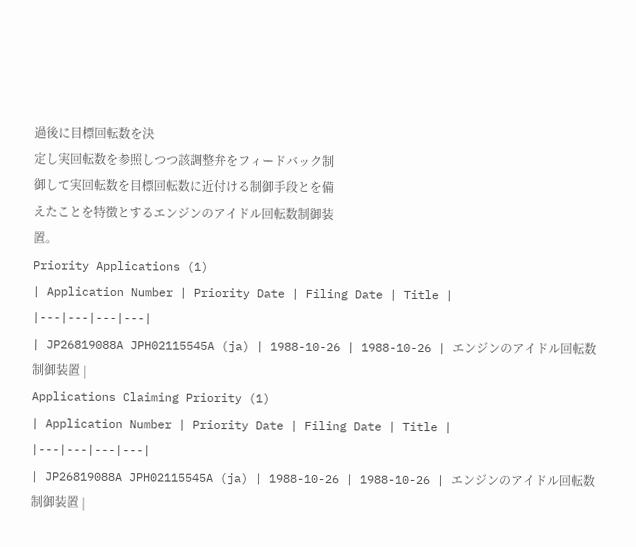過後に目標回転数を決
定し実回転数を参照しつつ該調整弁をフィードバック制
御して実回転数を目標回転数に近付ける制御手段とを備
えたことを特徴とするエンジンのアイドル回転数制御装
置。
Priority Applications (1)
| Application Number | Priority Date | Filing Date | Title |
|---|---|---|---|
| JP26819088A JPH02115545A (ja) | 1988-10-26 | 1988-10-26 | エンジンのアイドル回転数制御装置 |
Applications Claiming Priority (1)
| Application Number | Priority Date | Filing Date | Title |
|---|---|---|---|
| JP26819088A JPH02115545A (ja) | 1988-10-26 | 1988-10-26 | エンジンのアイドル回転数制御装置 |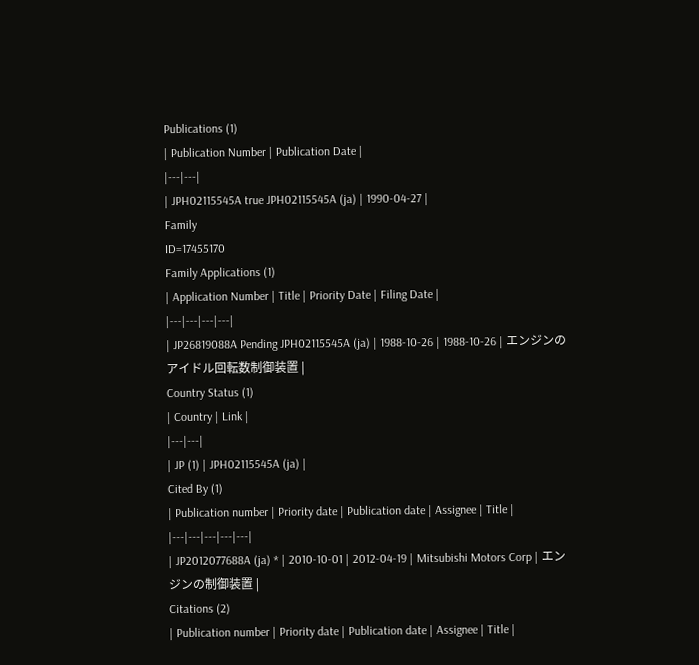Publications (1)
| Publication Number | Publication Date |
|---|---|
| JPH02115545A true JPH02115545A (ja) | 1990-04-27 |
Family
ID=17455170
Family Applications (1)
| Application Number | Title | Priority Date | Filing Date |
|---|---|---|---|
| JP26819088A Pending JPH02115545A (ja) | 1988-10-26 | 1988-10-26 | エンジンのアイドル回転数制御装置 |
Country Status (1)
| Country | Link |
|---|---|
| JP (1) | JPH02115545A (ja) |
Cited By (1)
| Publication number | Priority date | Publication date | Assignee | Title |
|---|---|---|---|---|
| JP2012077688A (ja) * | 2010-10-01 | 2012-04-19 | Mitsubishi Motors Corp | エンジンの制御装置 |
Citations (2)
| Publication number | Priority date | Publication date | Assignee | Title |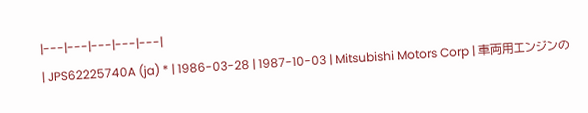|---|---|---|---|---|
| JPS62225740A (ja) * | 1986-03-28 | 1987-10-03 | Mitsubishi Motors Corp | 車両用エンジンの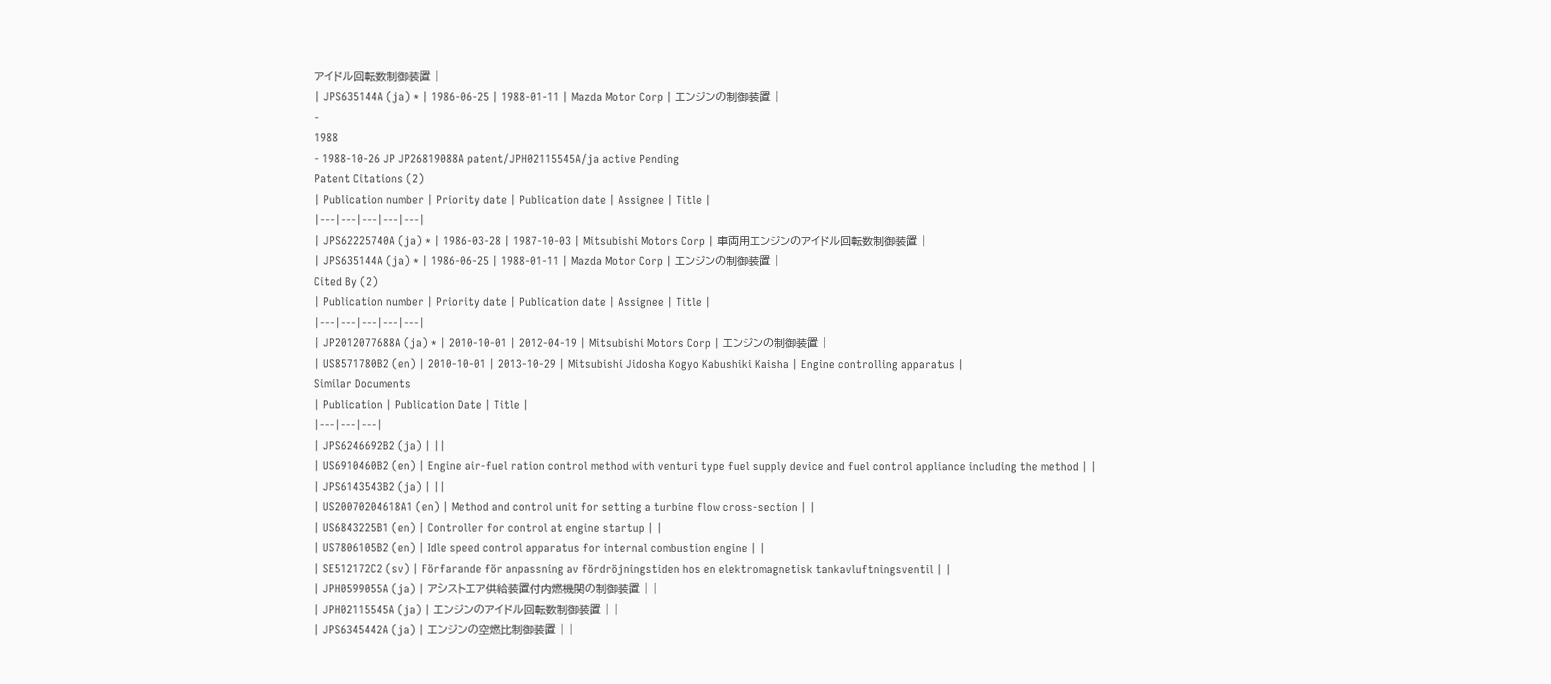アイドル回転数制御装置 |
| JPS635144A (ja) * | 1986-06-25 | 1988-01-11 | Mazda Motor Corp | エンジンの制御装置 |
-
1988
- 1988-10-26 JP JP26819088A patent/JPH02115545A/ja active Pending
Patent Citations (2)
| Publication number | Priority date | Publication date | Assignee | Title |
|---|---|---|---|---|
| JPS62225740A (ja) * | 1986-03-28 | 1987-10-03 | Mitsubishi Motors Corp | 車両用エンジンのアイドル回転数制御装置 |
| JPS635144A (ja) * | 1986-06-25 | 1988-01-11 | Mazda Motor Corp | エンジンの制御装置 |
Cited By (2)
| Publication number | Priority date | Publication date | Assignee | Title |
|---|---|---|---|---|
| JP2012077688A (ja) * | 2010-10-01 | 2012-04-19 | Mitsubishi Motors Corp | エンジンの制御装置 |
| US8571780B2 (en) | 2010-10-01 | 2013-10-29 | Mitsubishi Jidosha Kogyo Kabushiki Kaisha | Engine controlling apparatus |
Similar Documents
| Publication | Publication Date | Title |
|---|---|---|
| JPS6246692B2 (ja) | ||
| US6910460B2 (en) | Engine air-fuel ration control method with venturi type fuel supply device and fuel control appliance including the method | |
| JPS6143543B2 (ja) | ||
| US20070204618A1 (en) | Method and control unit for setting a turbine flow cross-section | |
| US6843225B1 (en) | Controller for control at engine startup | |
| US7806105B2 (en) | Idle speed control apparatus for internal combustion engine | |
| SE512172C2 (sv) | Förfarande för anpassning av fördröjningstiden hos en elektromagnetisk tankavluftningsventil | |
| JPH0599055A (ja) | アシストエア供給装置付内燃機関の制御装置 | |
| JPH02115545A (ja) | エンジンのアイドル回転数制御装置 | |
| JPS6345442A (ja) | エンジンの空燃比制御装置 | |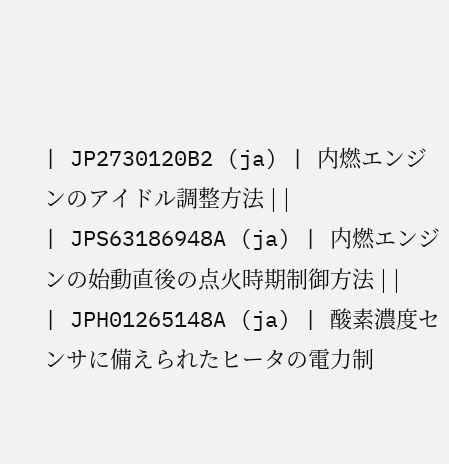| JP2730120B2 (ja) | 内燃エンジンのアイドル調整方法 | |
| JPS63186948A (ja) | 内燃エンジンの始動直後の点火時期制御方法 | |
| JPH01265148A (ja) | 酸素濃度センサに備えられたヒータの電力制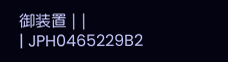御装置 | |
| JPH0465229B2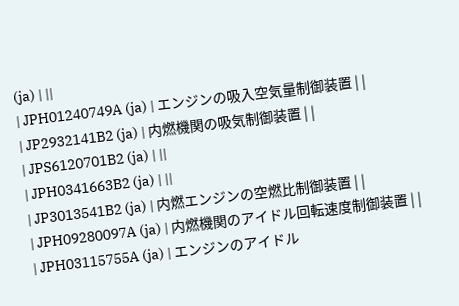(ja) | ||
| JPH01240749A (ja) | エンジンの吸入空気量制御装置 | |
| JP2932141B2 (ja) | 内燃機関の吸気制御装置 | |
| JPS6120701B2 (ja) | ||
| JPH0341663B2 (ja) | ||
| JP3013541B2 (ja) | 内燃エンジンの空燃比制御装置 | |
| JPH09280097A (ja) | 内燃機関のアイドル回転速度制御装置 | |
| JPH03115755A (ja) | エンジンのアイドル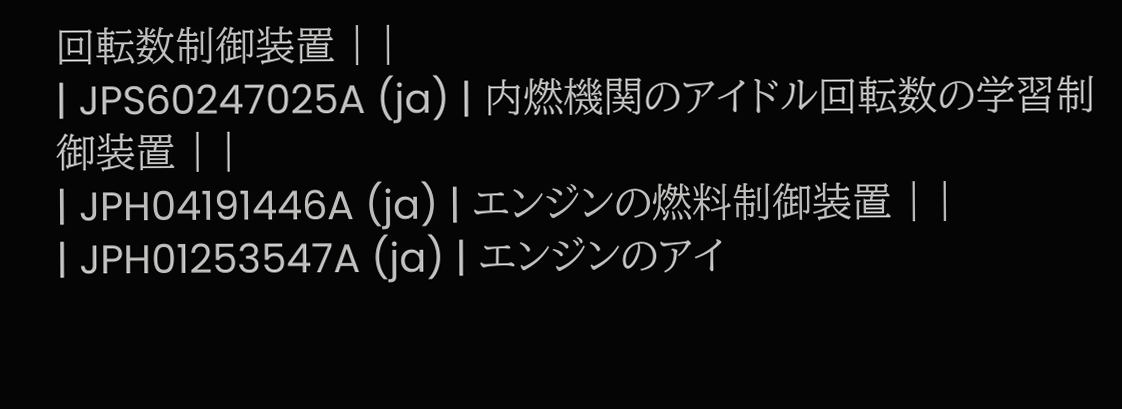回転数制御装置 | |
| JPS60247025A (ja) | 内燃機関のアイドル回転数の学習制御装置 | |
| JPH04191446A (ja) | エンジンの燃料制御装置 | |
| JPH01253547A (ja) | エンジンのアイ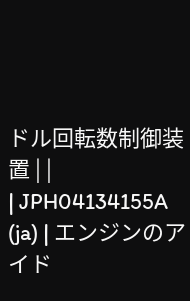ドル回転数制御装置 | |
| JPH04134155A (ja) | エンジンのアイド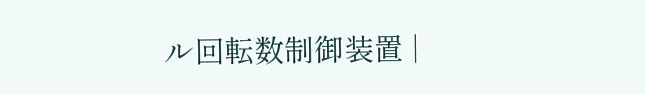ル回転数制御装置 |